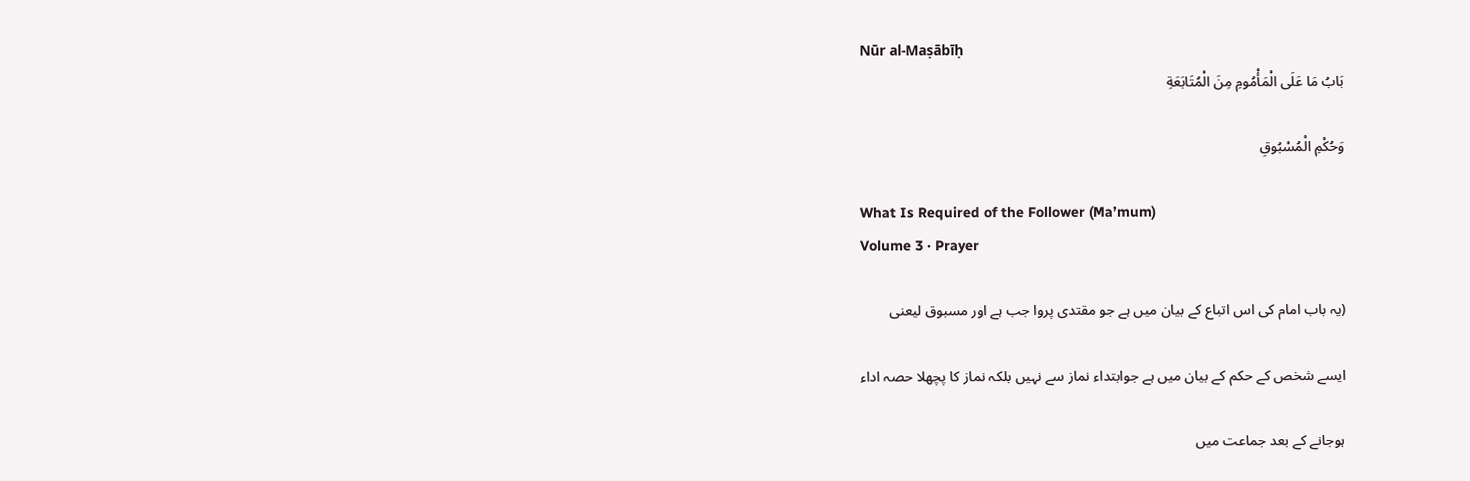Nūr al-Maṣābīḥ
بَابُ مَا عَلَى الْمَأْمُومِ مِنَ الْمُتَابَعَةِ

وَحُكْمِ الْمُسْبُوقِ

What Is Required of the Follower (Ma’mum)
Volume 3 · Prayer

(یہ باب امام کی اس اتباع کے بیان میں ہے جو مقتدی پروا جب ہے اور مسبوق لیعنی

ایسے شخص کے حکم کے بیان میں ہے جوابتداء نماز سے نہیں بلکہ نماز کا پچھلا حصہ اداء

ہوجانے کے بعد جماعت میں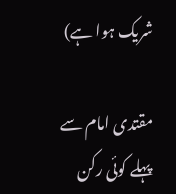شریک ہوا ہے)

مقتدی امام سے پہلے کوئی رکن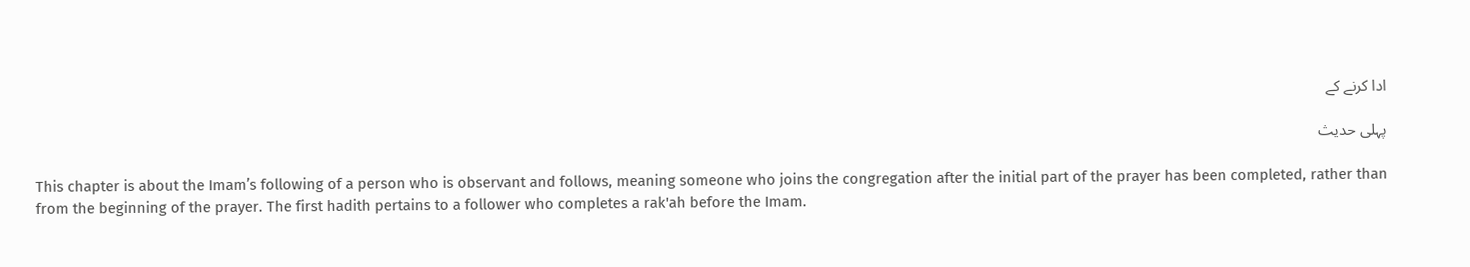ادا کرنے کے

پہلی حدیث

This chapter is about the Imam’s following of a person who is observant and follows, meaning someone who joins the congregation after the initial part of the prayer has been completed, rather than from the beginning of the prayer. The first hadith pertains to a follower who completes a rak'ah before the Imam.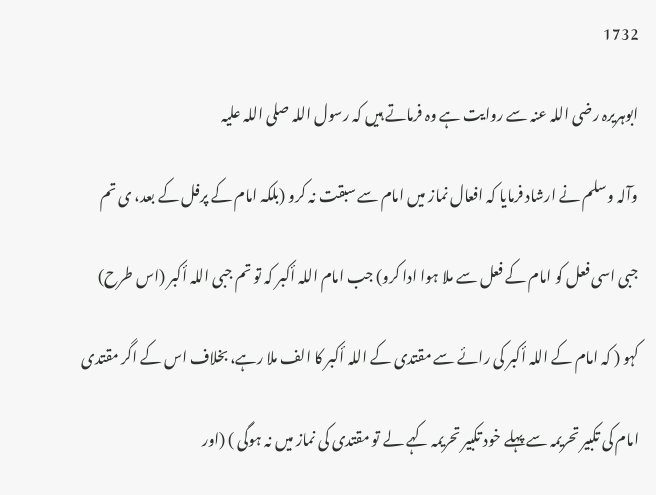1732

ابوہریرہ رضی اللہ عنہ سے روایت ہے وہ فرماتے ہیں کہ رسول اللہ صلی اللہ علیہ

وآلہ وسلم نے ارشاد فرمایا کہ افعال نماز میں امام سے سبقت نہ کرو (بلکہ امام کے پرفل کے بعد، ی تم

جبی اسی فعل کو امام کے فعل سے ملا ہوا ادا کرو) جب امام اللہ أکبر کہ تو تم جبی اللہ أکبر (اس طرح)

کہو ( کہ امام کے اللہ أکبر کی رائے سے مقتدی کے اللہ أکبر کا الف ملا رہے، بخلاف اس کے اگر مقتدی

امام کی تکبیر تحریمہ سے پہلے خود تکبیر تحریمہ کہے لے تو مقتدی کی نماز میں نہ ہوگی ) (اور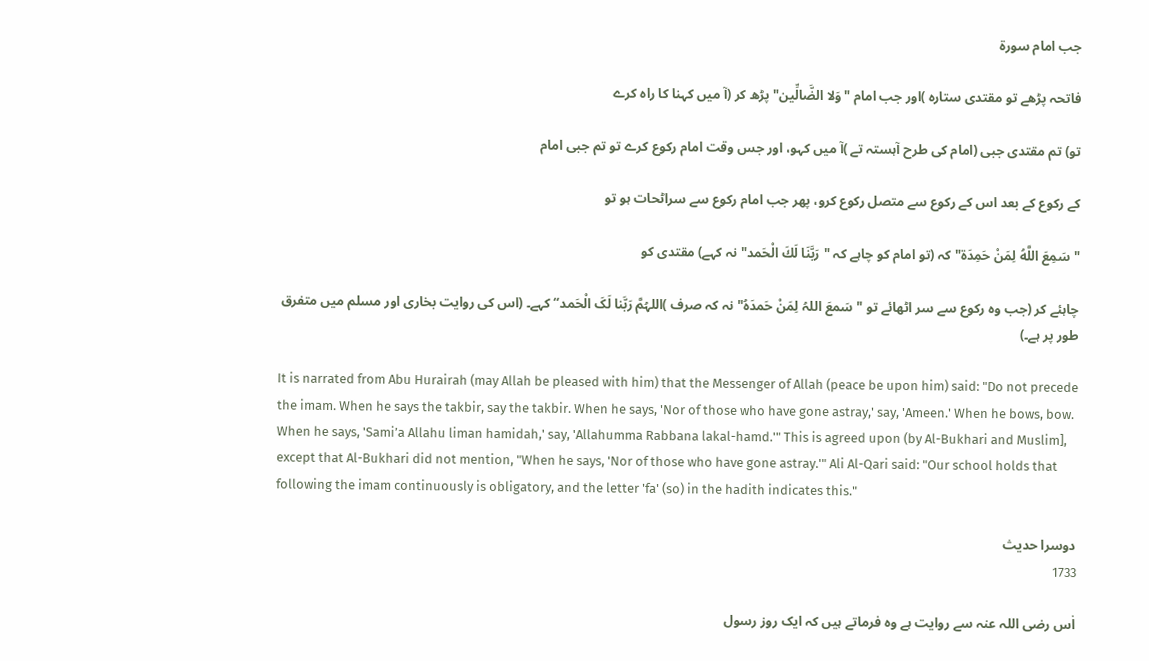جب امام سورۃ

فاتحہ پڑھے تو مقتدی ستارہ )اور جب امام "وَلا الضَّالِّين" پڑھ کر (آ میں کہنا کا راہ کرے

تو) تم مقتدی جبی (امام کی طرح آہستہ تے )آ میں کہو، اور جس وقت امام رکوع کرے تو تم جبی امام

کے رکوع کے بعد اس کے رکوع سے متصل رکوع کرو، پھر جب امام رکوع سے سراٹحات ہو تو

"سَمِعَ اللَّهُ لِمَنْ حَمِدَة" کہ (تو امام کو چاہے کہ "رَبَّنَا لَكَ الْحَمد" نہ کہے) مقتدی کو

چاہئے کر (جب وہ رکوع سے سر اٹھائے تو "سَمعَ اللہُ لِمَنْ حَمدَهُ" نہ کہ صرف )اللہُمَّ رَبَّنا لَکَ الْحَمد“ کہے۔ (اس کی روایت بخاری اور مسلم میں متفرق طور پر ہے۔)

It is narrated from Abu Hurairah (may Allah be pleased with him) that the Messenger of Allah (peace be upon him) said: "Do not precede the imam. When he says the takbir, say the takbir. When he says, 'Nor of those who have gone astray,' say, 'Ameen.' When he bows, bow. When he says, 'Sami’a Allahu liman hamidah,' say, 'Allahumma Rabbana lakal-hamd.'" This is agreed upon (by Al-Bukhari and Muslim], except that Al-Bukhari did not mention, "When he says, 'Nor of those who have gone astray.'" Ali Al-Qari said: "Our school holds that following the imam continuously is obligatory, and the letter 'fa' (so) in the hadith indicates this."

دوسرا حدیث
1733

اٰس رضی اللہ عنہ سے روایت ہے وہ فرماتے ہیں کہ ایک روز رسول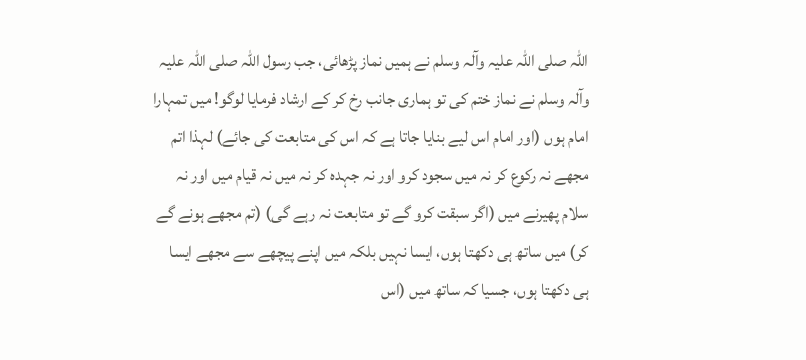اللہ صلی اللہ علیہ وآلہ وسلم نے ہمیں نماز پڑھائی، جب رسول اللہ صلی اللہ علیہ وآلہ وسلم نے نماز ختم کی تو ہماری جانب رخ کر کے ارشاد فرمایا لوگو! میں تمہارا امام ہوں (اور امام اس لیے بنایا جاتا ہے کہ اس کی متابعت کی جائے) لہذا اتم مجھے نہ رکوع کر نہ میں سجود کرو اور نہ جہدہ کر نہ میں نہ قیام میں اور نہ سلام پھیرنے میں (اگر سبقت کرو گے تو متابعت نہ رہے گی) (تم مجھے ہونے گے کر) میں ساتھ ہی دکھتا ہوں، ایسا نہیں بلکہ میں اپنے پیچھے سے مجھے ایسا ہی دکھتا ہوں، جسیا کہ ساتھ میں (اس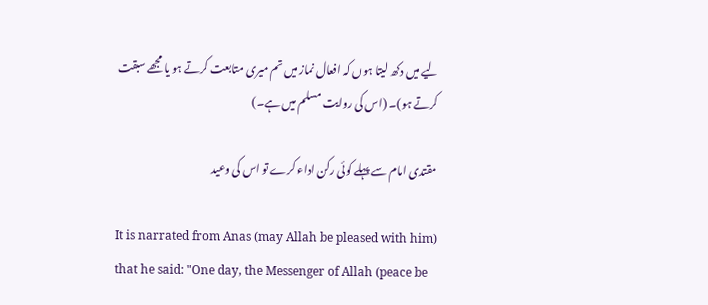لیے میں دکھ لیتا ہوں کہ افعال نماز میں تم میری متابعت کرتے ہو یا مجھے سبقت کرتے ہو)۔ (اس کی روایت مسلم میں ہے۔)

مقتدی امام سے پہلے کوئی رکن اداء کرے تو اس کی وعید

It is narrated from Anas (may Allah be pleased with him) that he said: "One day, the Messenger of Allah (peace be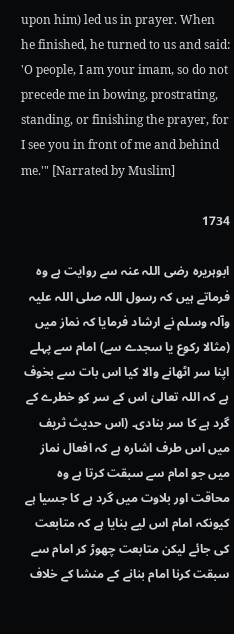upon him) led us in prayer. When he finished, he turned to us and said: 'O people, I am your imam, so do not precede me in bowing, prostrating, standing, or finishing the prayer, for I see you in front of me and behind me.'" [Narrated by Muslim]

1734

ابوہریرہ رضی اللہ عنہ سے روایت ہے وہ فرماتے ہیں کہ رسول اللہ صلی اللہ علیہ وآلہ وسلم نے ارشاد فرمایا کہ نماز میں (مثالا رکوع یا سجدے سے) امام سے پہلے اپنا سر اٹھانے والا کیا اس بات سے بخوف ہے کہ اللہ تعالیٰ اس کے سر کو خطرے کے گرد ہے کا سر بنادی۔ (اس حدیث ثریف میں اس طرف اشارہ ہے کہ افعال نماز میں جو امام سے سبقت کرتا ہے وہ محاقت اور بلاوت میں گرد ہے کا جسیا ہے کیونکہ امام اس لیے بنایا ہے کہ متابعت کی جائے لیکن متابعت چھوڑ کر امام سے سبقت کرنا امام بنانے کے منشا کے خلاف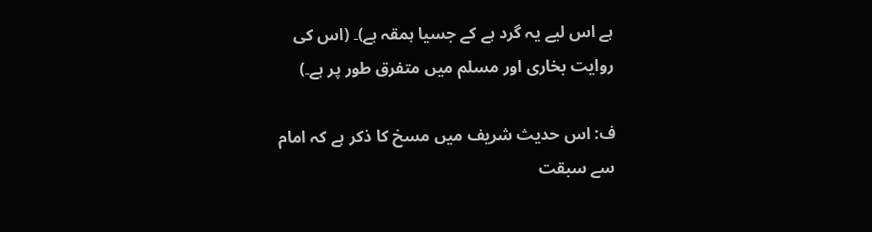ہے اس لیے یہ گرد ہے کے جسیا ہمقہ ہے)۔ (اس کی روایت بخاری اور مسلم میں متفرق طور پر ہے۔)

ف: اس حدیث شریف میں مسخ کا ذکر ہے کہ امام سے سبقت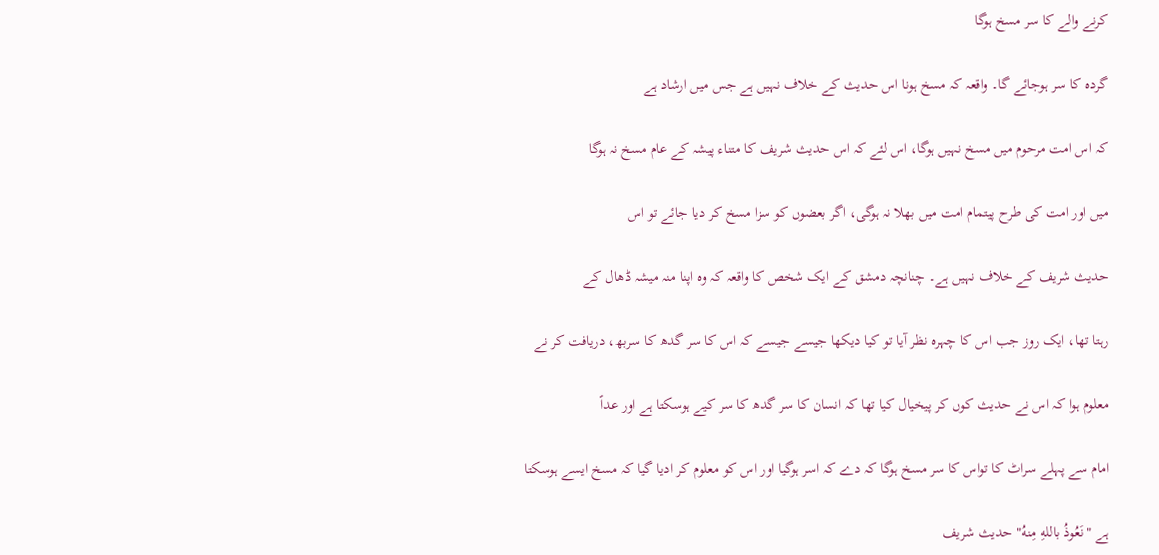کرنے والے کا سر مسخ ہوگا

گردہ کا سر ہوجائے گا۔ واقعہ کہ مسخ ہونا اس حدیث کے خلاف نہیں ہے جس میں ارشاد ہے

کہ اس امت مرحوم میں مسخ نہیں ہوگا، اس لئے کہ اس حدیث شریف کا متناء پیشہ کے عام مسخ نہ ہوگا

میں اور امت کی طرح پیتمام امت میں بھلا نہ ہوگی، اگر بعضوں کو سزا مسخ کر دیا جائے تو اس

حدیث شریف کے خلاف نہیں ہے۔ چنانچہ دمشق کے ایک شخص کا واقعہ کہ وہ اپنا منہ میشہ ڈھال کے

رہتا تھا، ایک روز جب اس کا چہرہ نظر آیا تو کیا دیکھا جیسے جیسے کہ اس کا سر گدھ کا سربھ، دریافت کر نے

معلوم ہوا کہ اس نے حدیث کوں کر پیخیال کیا تھا کہ انسان کا سر گدھ کا سر کیے ہوسکتا ہے اور عداً

امام سے پہلے سراٹ کا تواس کا سر مسخ ہوگا کہ دے کہ اسر ہوگیا اور اس کو معلوم کر ادیا گیا کہ مسخ ایسے ہوسکتا

ہے "نَعُوذُ باللهِ مِنهُ" حدیث شریف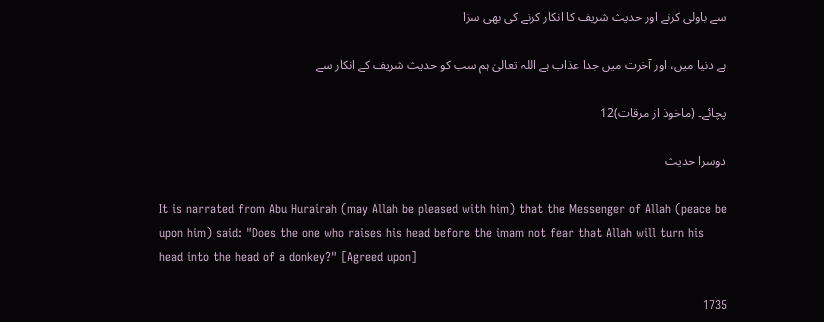سے باولی کرنے اور حدیث شریف کا انکار کرنے کی بھی سزا

ہے دنیا میں، اور آخرت میں جدا عذاب ہے اللہ تعالیٰ ہم سب کو حدیث شریف کے انکار سے

پچائے۔ (ماخوذ از مرقات)12

دوسرا حدیث

It is narrated from Abu Hurairah (may Allah be pleased with him) that the Messenger of Allah (peace be upon him) said: "Does the one who raises his head before the imam not fear that Allah will turn his head into the head of a donkey?" [Agreed upon]

1735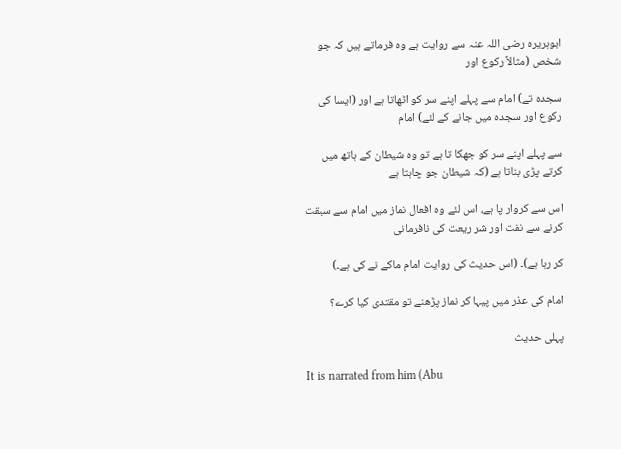ابوہریرہ رضی اللہ عنہ سے روایت ہے وہ فرماتے ہیں کہ جو شخص (مثالاً رکوع اور

سجدہ تے) امام سے پہلے اپنے سر کو اٹھاتا ہے اور (ایسا کی رکوع اور سجدہ میں جانے کے لئے) امام

سے پہلے اپنے سر کو جھکا تا ہے تو وہ شیطان کے ہاتھ میں کرتے پڑی بناتا ہے (کہ شیطان جو چاہتا ہے

اس سے کروار پا ہے، اس لئے وہ افعال نماز میں امام سے سبقت کرنے سے نفت اور شر ریعت کی نافرمانی

کر رہا ہے)۔ (اس حدیث کی روایت امام ماکے نے کی ہے۔)

امام کی عذر میں پیہا کر نماز پڑھنے تو مقتدی کیا کرے؟

پہلی حدیث

It is narrated from him (Abu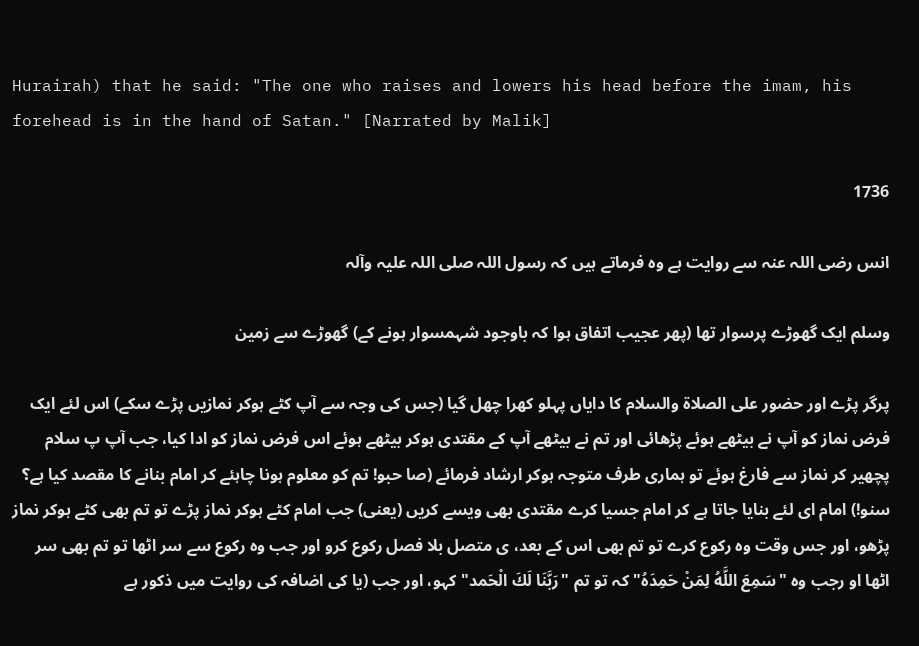Hurairah) that he said: "The one who raises and lowers his head before the imam, his forehead is in the hand of Satan." [Narrated by Malik]

1736

انس رضی اللہ عنہ سے روایت ہے وہ فرماتے ہیں کہ رسول اللہ صلی اللہ علیہ وآلہ

وسلم ایک گھوڑے پرسوار تھا (پھر عجیب اتفاق ہوا کہ باوجود شہمسوار ہونے کے) گھوڑے سے زمین

پرگر پڑے اور حضور علی الصلاۃ والسلام کا دایاں پہلو کھرا چھل گیا (جس کی وجہ سے آپ کٹے ہوکر نمازیں پڑے سکے) اس لئے ایک فرض نماز کو آپ نے بیٹھے ہوئے پڑھائی اور تم نے بیٹھے آپ کے مقتدی ہوکر بیٹھے ہوئے اس فرض نماز کو ادا کیا، جب آپ پ سلام پچھیر کر نماز سے فارغ ہوئے تو ہماری طرف متوجہ ہوکر ارشاد فرمائے (صا حبو! تم کو معلوم ہونا چاہئے کر امام بنانے کا مقصد کیا ہے؟ سنو!) امام ای لئے بنایا جاتا ہے کر امام جسیا کرے مقتدی بھی ویسے کریں (یعنی) جب امام کٹے ہوکر نماز پڑے تو تم بھی کٹے ہوکر نماز پڑھو، اور جس وقت وہ رکوع کرے تو تم بھی اس کے بعد، ی متصل بلا فصل رکوع کرو اور جب وہ رکوع سے سر اٹھا تو تم بھی سر اٹھا او رجب وہ "سَمِعَ اللَّهُ لِمَنْ حَمِدَهُ" کہ تو تم "رَبَّنَا لَكَ الْحَمد" کہو، اور جب (یا کی اضافہ کی روایت میں ذکور ہے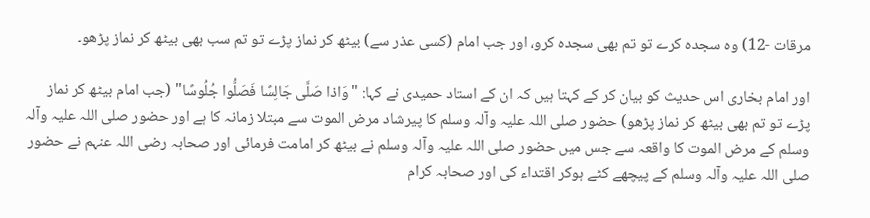مرقات -12) وہ سجدہ کرے تو تم بھی سجدہ کرو، اور جب امام (کسی عذر سے) بیٹھ کر نماز پڑے تو تم سب بھی بیٹھ کر نماز پڑھو۔

اور امام بخاری اس حدیث کو بیان کر کے کہتا ہیں کہ ان کے استاد حمیدی نے کہا: "وَاذا صَلَّی جَالِسًا فَصَلُّوا جُلُوسًا" (جب امام بیٹھ کر نماز پڑے تو تم بھی بیٹھ کر نماز پڑھو) حضور صلی اللہ علیہ وآلہ وسلم کا پیرشاد مرض الموت سے مبتلا زمانہ کا ہے اور حضور صلی اللہ علیہ وآلہ وسلم کے مرض الموت کا واقعہ سے جس میں حضور صلی اللہ علیہ وآلہ وسلم نے بیٹھ کر امامت فرمائی اور صحابہ رضی اللہ عنہم نے حضور صلی اللہ علیہ وآلہ وسلم کے پیچھے کٹے ہوکر اقتداء کی اور صحابہ کرام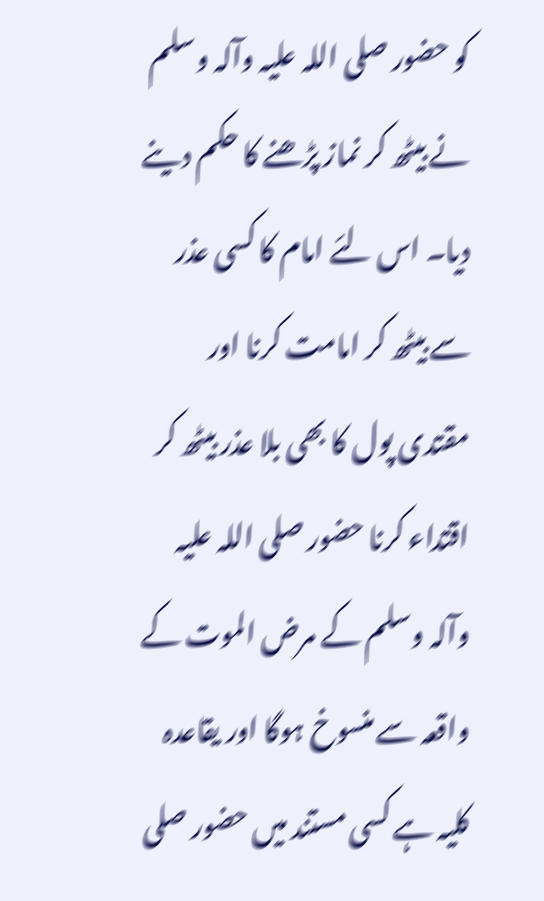کو حضور صلی اللہ علیہ وآلہ وسلم نے بیٹھ کر نماز پڑھنے کا حکم دینے دیا۔ اس لئے امام کا کسی عذر سے بیٹھ کر امامت کرنا اور مقتدی پول کا بھی بلا عذر بیٹھ کر اقتداء کرنا حضور صلی اللہ علیہ وآلہ وسلم کے مرض الموت کے واقعہ سے منسوخ ہوگا اور یقاعدہ کلیہ ہے کسی مستند میں حضور صلی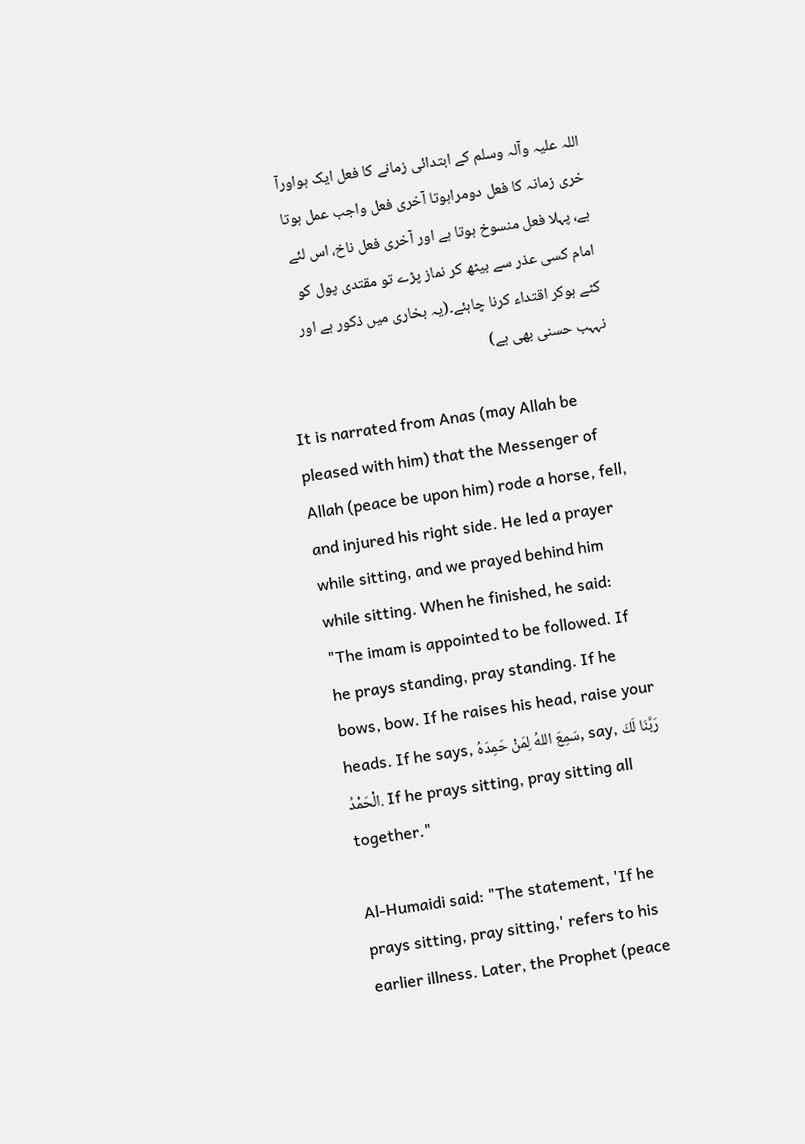اللہ علیہ وآلہ وسلم کے ابتدائی زمانے کا فعل ایک ہواورآ خری زمانہ کا فعل دومراہوتا آخری فعل واجب عمل ہوتا ہے، پہلا فعل منسوخ ہوتا ہے اور آخری فعل ناخ، اس لئے امام کسی عذر سے بیٹھ کر نماز پڑے تو مقتدی پول کو کٹے ہوکر اقتداء کرنا چاہئے۔(یہ بخاری میں ذکور ہے اور نہہب حسنی بھی ہے)

It is narrated from Anas (may Allah be pleased with him) that the Messenger of Allah (peace be upon him) rode a horse, fell, and injured his right side. He led a prayer while sitting, and we prayed behind him while sitting. When he finished, he said: "The imam is appointed to be followed. If he prays standing, pray standing. If he bows, bow. If he raises his head, raise your heads. If he says, سَمِعَ اللهُ لِمَنْ حَمِدَهُ, say, رَبَّنَا لَكَ الْحَمْدُ. If he prays sitting, pray sitting all together."

Al-Humaidi said: "The statement, 'If he prays sitting, pray sitting,' refers to his earlier illness. Later, the Prophet (peace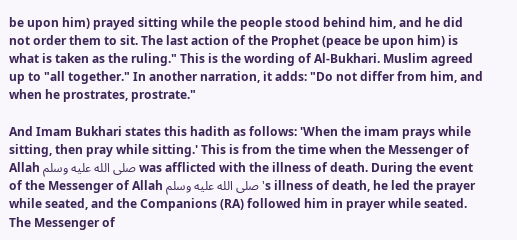be upon him) prayed sitting while the people stood behind him, and he did not order them to sit. The last action of the Prophet (peace be upon him) is what is taken as the ruling." This is the wording of Al-Bukhari. Muslim agreed up to "all together." In another narration, it adds: "Do not differ from him, and when he prostrates, prostrate."

And Imam Bukhari states this hadith as follows: 'When the imam prays while sitting, then pray while sitting.' This is from the time when the Messenger of Allah صلى الله عليه وسلم was afflicted with the illness of death. During the event of the Messenger of Allah صلى الله عليه وسلم's illness of death, he led the prayer while seated, and the Companions (RA) followed him in prayer while seated. The Messenger of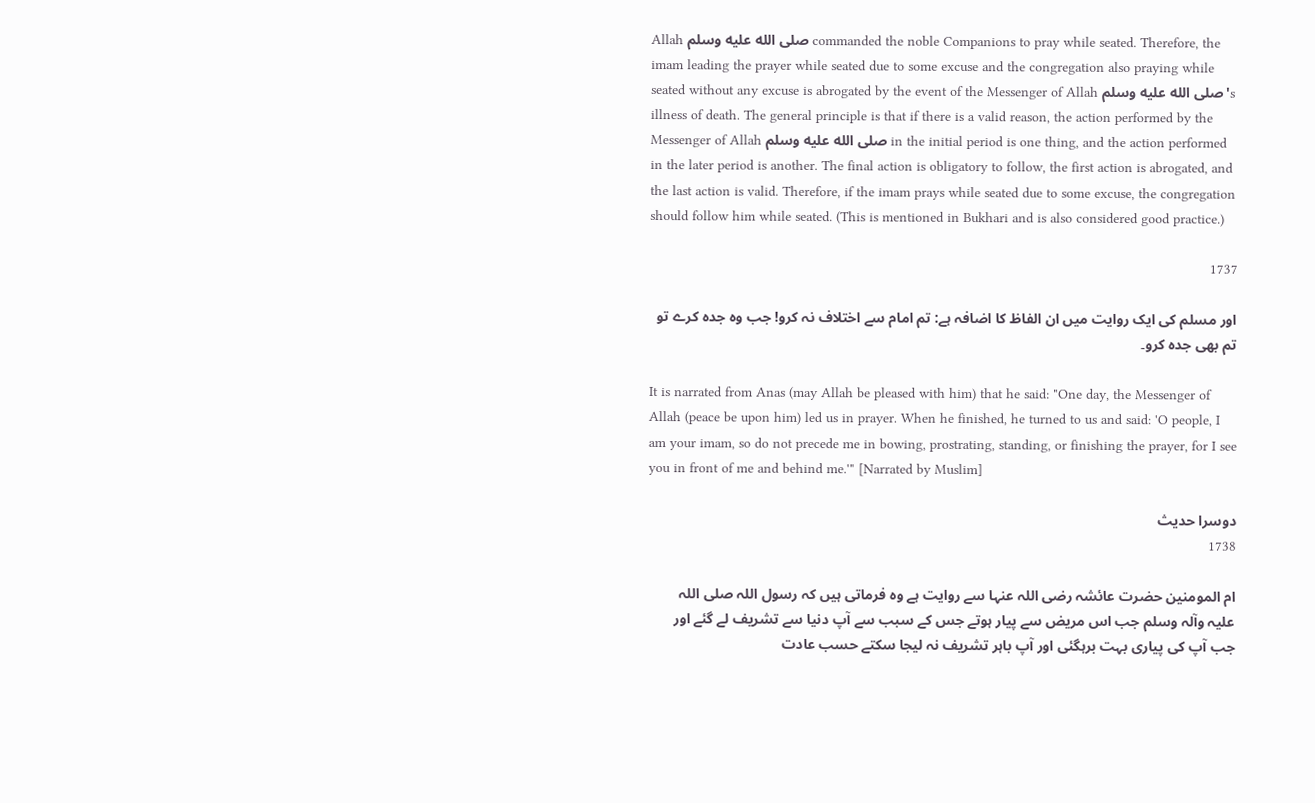Allah صلى الله عليه وسلم commanded the noble Companions to pray while seated. Therefore, the imam leading the prayer while seated due to some excuse and the congregation also praying while seated without any excuse is abrogated by the event of the Messenger of Allah صلى الله عليه وسلم's illness of death. The general principle is that if there is a valid reason, the action performed by the Messenger of Allah صلى الله عليه وسلم in the initial period is one thing, and the action performed in the later period is another. The final action is obligatory to follow, the first action is abrogated, and the last action is valid. Therefore, if the imam prays while seated due to some excuse, the congregation should follow him while seated. (This is mentioned in Bukhari and is also considered good practice.)

1737

اور مسلم کی ایک روایت میں ان الفاظ کا اضافہ ہے: تم امام سے اختلاف نہ کرو! جب وہ جدہ کرے تو تم بھی جدہ کرو۔

It is narrated from Anas (may Allah be pleased with him) that he said: "One day, the Messenger of Allah (peace be upon him) led us in prayer. When he finished, he turned to us and said: 'O people, I am your imam, so do not precede me in bowing, prostrating, standing, or finishing the prayer, for I see you in front of me and behind me.'" [Narrated by Muslim]

دوسرا حدیث
1738

ام المومنین حضرت عائشہ رضی اللہ عنہا سے روایت ہے وہ فرماتی ہیں کہ رسول اللہ صلی اللہ علیہ وآلہ وسلم جب اس مریض سے پیار ہوتے جس کے سبب سے آپ دنیا سے تشریف لے گئے اور جب آپ کی پیاری بہت برہگئی اور آپ باہر تشریف نہ لیجا سکتے حسب عادت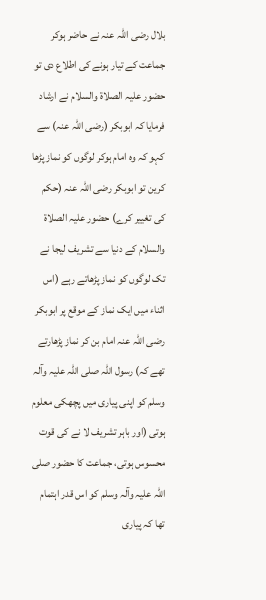بلال رضی اللہ عنہ نے حاضر ہوکر جماعت کے تیار ہونے کی اطلاع دی تو حضور علیہ الصلاۃ والسلام نے ارشاد فرمایا کہ ابوبکر (رضی اللہ عنہ) سے کہو کہ وہ امام ہوکر لوگوں کو نماز پڑھا کرین تو ابوبکر رضی اللہ عنہ (حکم کی تغییر کرے) حضور علیہ الصلاۃ والسلام کے دنیا سے تشریف لیجا نے تک لوگوں کو نماز پڑھاتے رہے (اس اثناء میں ایک نماز کے موقع پر ابوبکر رضی اللہ عنہ امام بن کر نماز پڑھارتے تھے کہ) رسول اللہ صلی اللہ علیہ وآلہ وسلم کو اپنی پیاری میں پچھکی معلوم ہوتی (اور باہر تشریف لا نے کی قوت محسوس ہوتی، جماعت کا حضور صلی اللہ علیہ وآلہ وسلم کو اس قدر اہتمام تھا کہ پیاری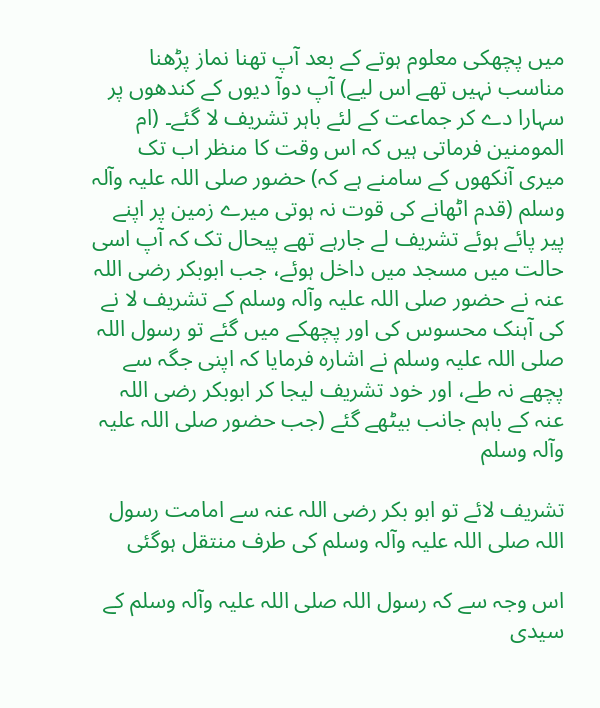میں پچھکی معلوم ہوتے کے بعد آپ تھنا نماز پڑھنا مناسب نہیں تھے اس لیے) آپ دوآ دیوں کے کندھوں پر سہارا دے کر جماعت کے لئے باہر تشریف لا گئے۔ (ام المومنین فرماتی ہیں کہ اس وقت کا منظر اب تک میری آنکھوں کے سامنے ہے کہ) حضور صلی اللہ علیہ وآلہ وسلم (قدم اٹھانے کی قوت نہ ہوتی میرے زمین پر اپنے پیر پائے ہوئے تشریف لے جارہے تھے پیحال تک کہ آپ اسی حالت میں مسجد میں داخل ہوئے، جب ابوبکر رضی اللہ عنہ نے حضور صلی اللہ علیہ وآلہ وسلم کے تشریف لا نے کی آہنک محسوس کی اور پچھکے میں گئے تو رسول اللہ صلی اللہ علیہ وسلم نے اشارہ فرمایا کہ اپنی جگہ سے پچھے نہ طے، اور خود تشریف لیجا کر ابوبکر رضی اللہ عنہ کے باہم جانب بیٹھے گئے (جب حضور صلی اللہ علیہ وآلہ وسلم

تشریف لائے تو ابو بکر رضی اللہ عنہ سے امامت رسول اللہ صلی اللہ علیہ وآلہ وسلم کی طرف منتقل ہوگئی

اس وجہ سے کہ رسول اللہ صلی اللہ علیہ وآلہ وسلم کے سیدی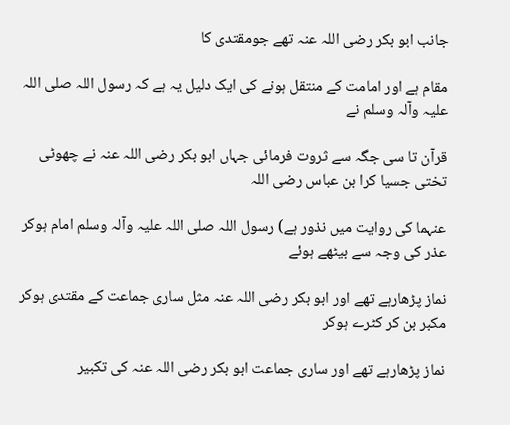جانب ابو بکر رضی اللہ عنہ تھے جومقتدی کا

مقام ہے اور امامت کے منتقل ہونے کی ایک دلیل یہ ہے کہ رسول اللہ صلی اللہ علیہ وآلہ وسلم نے

قرآن تا سی جگہ سے ثروت فرمائی جہاں ابو بکر رضی اللہ عنہ نے چھوٹی تختی جسیا کرا بن عباس رضی اللہ

عنہما کی روایت میں نذور ہے) رسول اللہ صلی اللہ علیہ وآلہ وسلم امام ہوکر عذر کی وجہ سے بیٹھے ہوئے

نماز پڑھارہے تھے اور ابو بکر رضی اللہ عنہ مثل ساری جماعت کے مقتدی ہوکر مكبر بن کر کٹرے ہوکر

نماز پڑھارہے تھے اور ساری جماعت ابو بکر رضی اللہ عنہ کی تکبیر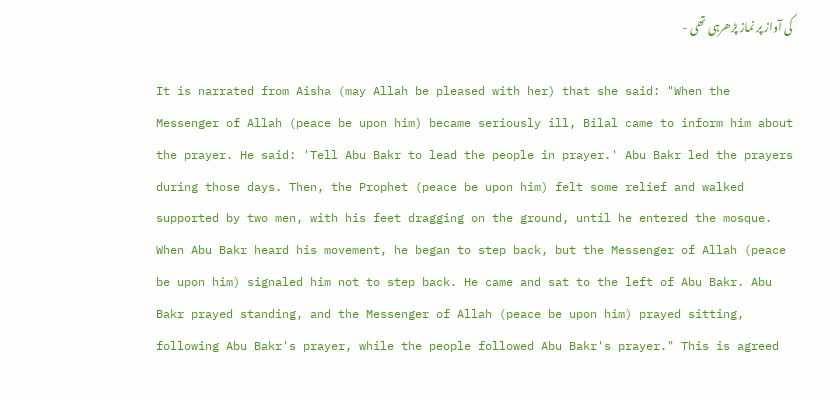کی آواز پر نماز پڑھرہی تھی -

It is narrated from Aisha (may Allah be pleased with her) that she said: "When the Messenger of Allah (peace be upon him) became seriously ill, Bilal came to inform him about the prayer. He said: 'Tell Abu Bakr to lead the people in prayer.' Abu Bakr led the prayers during those days. Then, the Prophet (peace be upon him) felt some relief and walked supported by two men, with his feet dragging on the ground, until he entered the mosque. When Abu Bakr heard his movement, he began to step back, but the Messenger of Allah (peace be upon him) signaled him not to step back. He came and sat to the left of Abu Bakr. Abu Bakr prayed standing, and the Messenger of Allah (peace be upon him) prayed sitting, following Abu Bakr's prayer, while the people followed Abu Bakr's prayer." This is agreed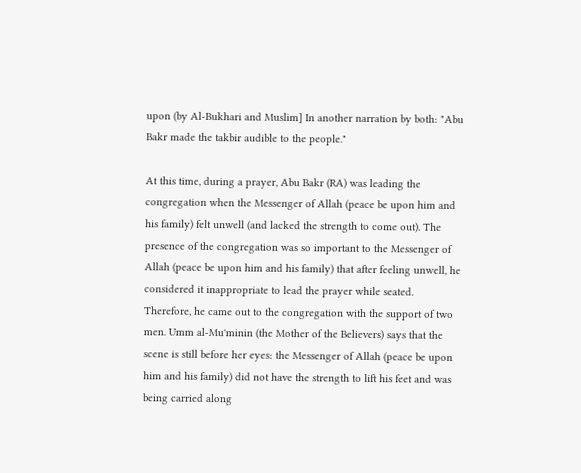upon (by Al-Bukhari and Muslim] In another narration by both: "Abu Bakr made the takbir audible to the people."

At this time, during a prayer, Abu Bakr (RA) was leading the congregation when the Messenger of Allah (peace be upon him and his family) felt unwell (and lacked the strength to come out). The presence of the congregation was so important to the Messenger of Allah (peace be upon him and his family) that after feeling unwell, he considered it inappropriate to lead the prayer while seated. Therefore, he came out to the congregation with the support of two men. Umm al-Mu'minin (the Mother of the Believers) says that the scene is still before her eyes: the Messenger of Allah (peace be upon him and his family) did not have the strength to lift his feet and was being carried along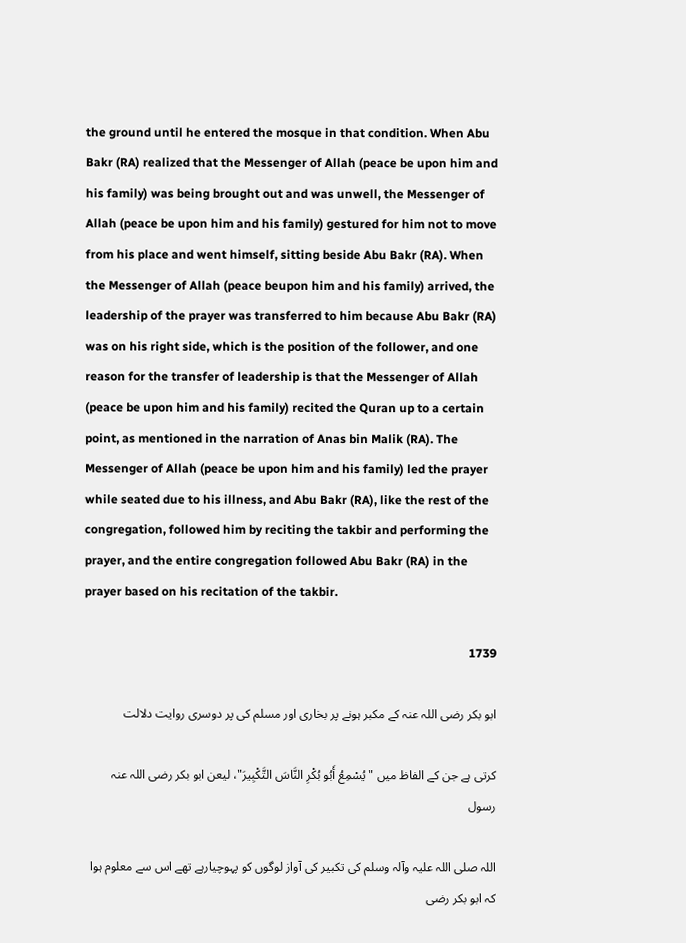the ground until he entered the mosque in that condition. When Abu Bakr (RA) realized that the Messenger of Allah (peace be upon him and his family) was being brought out and was unwell, the Messenger of Allah (peace be upon him and his family) gestured for him not to move from his place and went himself, sitting beside Abu Bakr (RA). When the Messenger of Allah (peace beupon him and his family) arrived, the leadership of the prayer was transferred to him because Abu Bakr (RA) was on his right side, which is the position of the follower, and one reason for the transfer of leadership is that the Messenger of Allah (peace be upon him and his family) recited the Quran up to a certain point, as mentioned in the narration of Anas bin Malik (RA). The Messenger of Allah (peace be upon him and his family) led the prayer while seated due to his illness, and Abu Bakr (RA), like the rest of the congregation, followed him by reciting the takbir and performing the prayer, and the entire congregation followed Abu Bakr (RA) in the prayer based on his recitation of the takbir.

1739

ابو بکر رضی اللہ عنہ کے مكبر ہونے پر بخاری اور مسلم کی پر دوسری روایت دلالت

کرتی ہے جن کے الفاظ میں "یُسْمِعُ أَبُو بُکْرِ النَّاسَ التَّكْبِيرَ"، لیعن ابو بکر رضی اللہ عنہ رسول

اللہ صلی اللہ علیہ وآلہ وسلم کی تکبیر کی آواز لوگوں کو پہوچیارہے تھے اس سے معلوم ہوا کہ ابو بکر رضی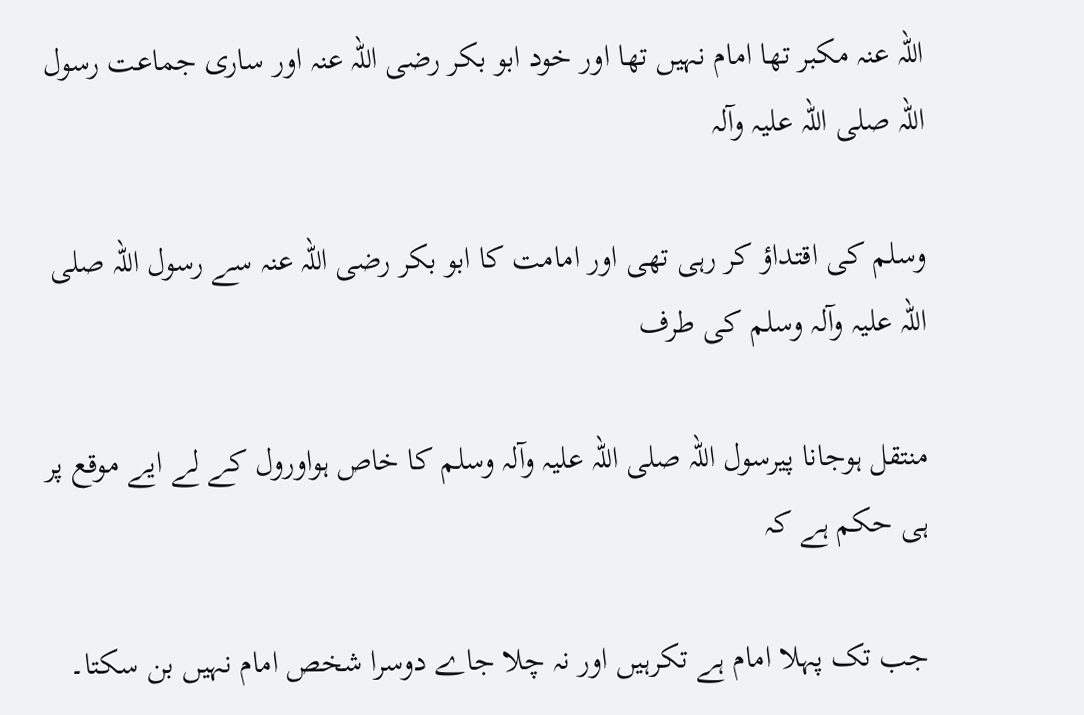اللہ عنہ مكبر تھا امام نہیں تھا اور خود ابو بکر رضی اللہ عنہ اور ساری جماعت رسول اللہ صلی اللہ علیہ وآلہ

وسلم کی اقتداؤ کر رہی تھی اور امامت کا ابو بکر رضی اللہ عنہ سے رسول اللہ صلی اللہ علیہ وآلہ وسلم کی طرف

منتقل ہوجانا پیرسول اللہ صلی اللہ علیہ وآلہ وسلم کا خاص ہواورول کے لے ایے موقع پر ہی حکم ہے کہ

جب تک پہلا امام ہے تکرہیں اور نہ چلا جاے دوسرا شخص امام نہیں بن سکتا۔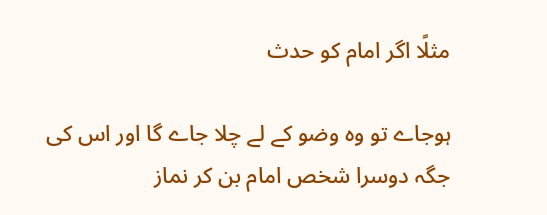مثلًا اگر امام کو حدث

ہوجاے تو وہ وضو کے لے چلا جاے گا اور اس کی جگہ دوسرا شخص امام بن کر نماز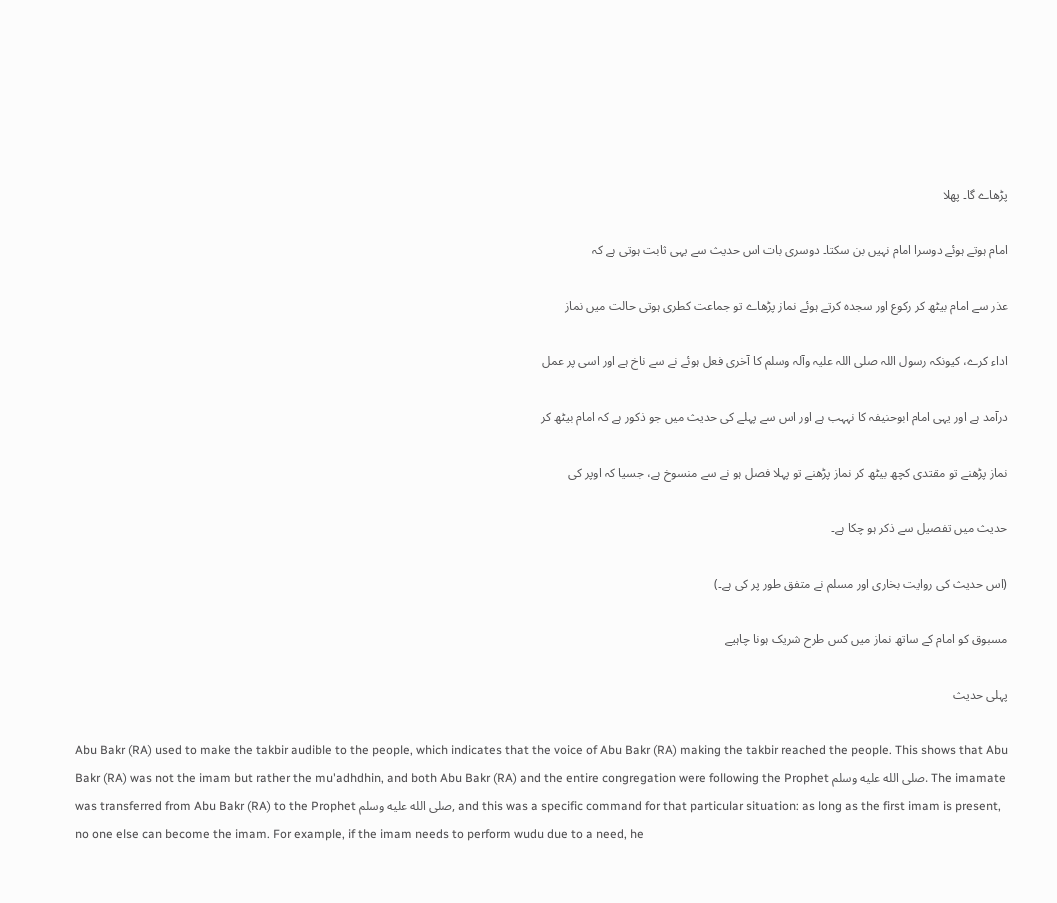پڑھاے گا۔ پھلا

امام ہوتے ہوئے دوسرا امام نہیں بن سکتا۔ دوسری بات اس حدیث سے یہی ثابت ہوتی ہے کہ

عذر سے امام بیٹھ کر رکوع اور سجدہ کرتے ہوئے نماز پڑھاے تو جماعت کطری ہوتی حالت میں نماز

اداء کرے، کیونکہ رسول اللہ صلی اللہ علیہ وآلہ وسلم کا آخری فعل ہوئے نے سے ناخ ہے اور اسی پر عمل

درآمد ہے اور یہی امام ابوحنیفہ کا نہہب ہے اور اس سے پہلے کی حدیث میں جو ذکور ہے کہ امام بیٹھ کر

نماز پڑھنے تو مقتدی کچھ بیٹھ کر نماز پڑھنے تو پہلا فصل ہو نے سے منسوخ ہے، جسیا کہ اوپر کی

حدیث میں تفصیل سے ذکر ہو چکا ہے۔

(اس حدیث کی روایت بخاری اور مسلم نے متفق طور پر کی ہے۔)

مسبوق کو امام کے ساتھ نماز میں کس طرح شریک ہونا چاہیے

پہلی حدیث

Abu Bakr (RA) used to make the takbir audible to the people, which indicates that the voice of Abu Bakr (RA) making the takbir reached the people. This shows that Abu Bakr (RA) was not the imam but rather the mu'adhdhin, and both Abu Bakr (RA) and the entire congregation were following the Prophet صلى الله عليه وسلم. The imamate was transferred from Abu Bakr (RA) to the Prophet صلى الله عليه وسلم, and this was a specific command for that particular situation: as long as the first imam is present, no one else can become the imam. For example, if the imam needs to perform wudu due to a need, he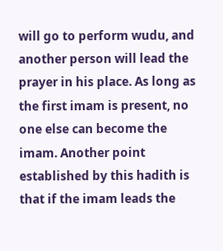will go to perform wudu, and another person will lead the prayer in his place. As long as the first imam is present, no one else can become the imam. Another point established by this hadith is that if the imam leads the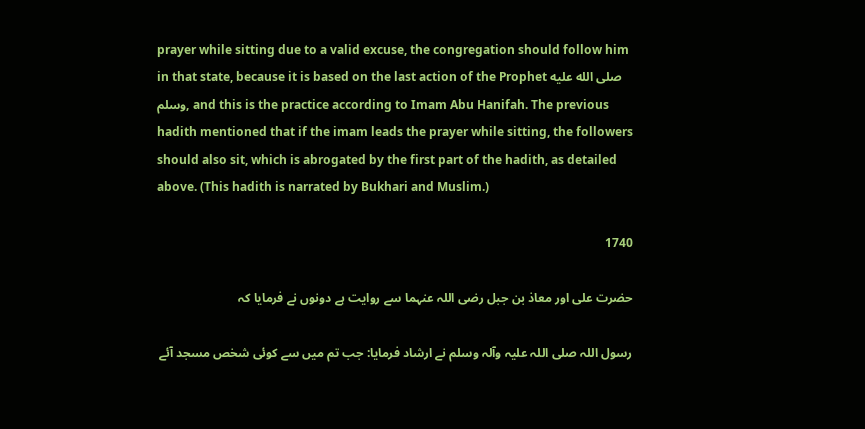prayer while sitting due to a valid excuse, the congregation should follow him in that state, because it is based on the last action of the Prophet صلى الله عليه وسلم, and this is the practice according to Imam Abu Hanifah. The previous hadith mentioned that if the imam leads the prayer while sitting, the followers should also sit, which is abrogated by the first part of the hadith, as detailed above. (This hadith is narrated by Bukhari and Muslim.)

1740

حضرت علی اور معاذ بن جبل رضی اللہ عنہما سے روایت ہے دونوں نے فرمایا کہ

رسول اللہ صلی اللہ علیہ وآلہ وسلم نے ارشاد فرمایا: جب تم میں سے کوئی شخص مسجد آئے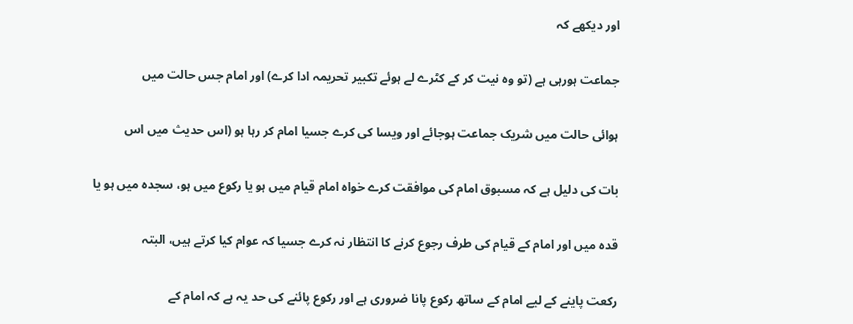اور دیکھے کہ

جماعت ہورہی ہے (تو وہ نیت کر کے کٹرے لے ہوئے تکبیر تحریمہ ادا کرے) اور امام جس حالت میں

ہوائی حالت میں شریک جماعت ہوجائے اور ویسا کی کرے جسیا امام کر رہا ہو (اس حدیث میں اس

بات کی دلیل ہے کہ مسبوق امام کی موافقت کرے خواہ امام قیام میں ہو یا رکوع میں ہو، سجدہ میں ہو یا

قدہ میں اور امام کے قیام کی طرف رجوع کرنے کا انتظار نہ کرے جسیا کہ عوام کیا کرتے ہیں، البتہ

رکعت پاینے کے لیے امام کے ساتھ رکوع پانا ضروری ہے اور رکوع پائنے کی حد یہ ہے کہ امام کے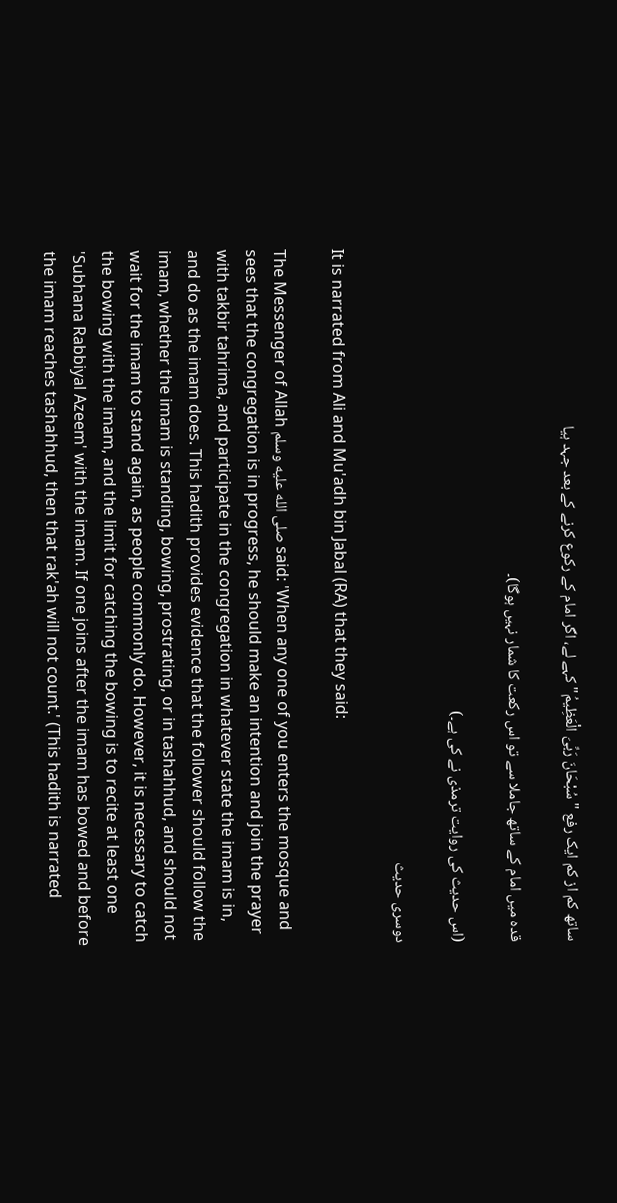ساتھ کم از کم ایک رفع "سُبْحَانَ رَبِّیَ الْعَظِيمُ" کہے لے، اگر امام کے رکوع کرنے کے بعد جہد ہیا

قدہ میں امام کے ساتھ جاملا سے تو اس رکعت کا شمار نہیں ہوگا)۔

(اس حدیث کی روایت ترمذی نے کی ہے۔)

دوسری حدیث

It is narrated from Ali and Mu'adh bin Jabal (RA) that they said:

The Messenger of Allah صلى الله عليه وسلم said: 'When any one of you enters the mosque and sees that the congregation is in progress, he should make an intention and join the prayer with takbir tahrima, and participate in the congregation in whatever state the imam is in, and do as the imam does. This hadith provides evidence that the follower should follow the imam, whether the imam is standing, bowing, prostrating, or in tashahhud, and should not wait for the imam to stand again, as people commonly do. However, it is necessary to catch the bowing with the imam, and the limit for catching the bowing is to recite at least one 'Subhana Rabbiyal Azeem' with the imam. If one joins after the imam has bowed and before the imam reaches tashahhud, then that rak'ah will not count.' (This hadith is narrated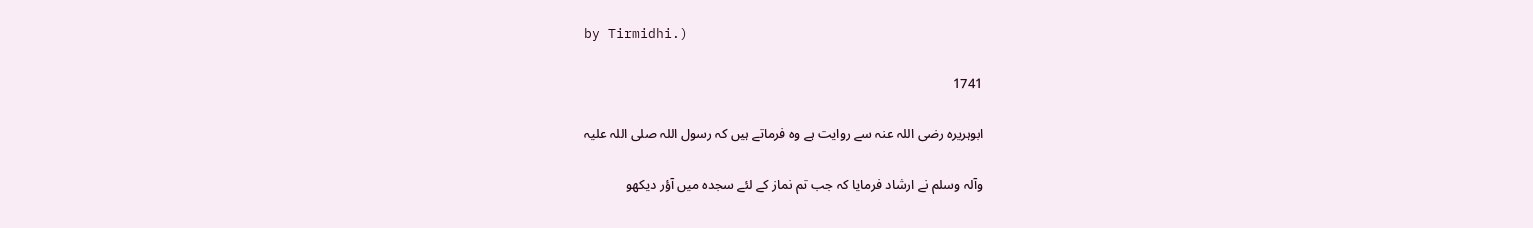by Tirmidhi.)

1741

ابوہریرہ رضی اللہ عنہ سے روایت ہے وہ فرماتے ہیں کہ رسول اللہ صلی اللہ علیہ

وآلہ وسلم نے ارشاد فرمایا کہ جب تم نماز کے لئے سجدہ میں آؤر دیکھو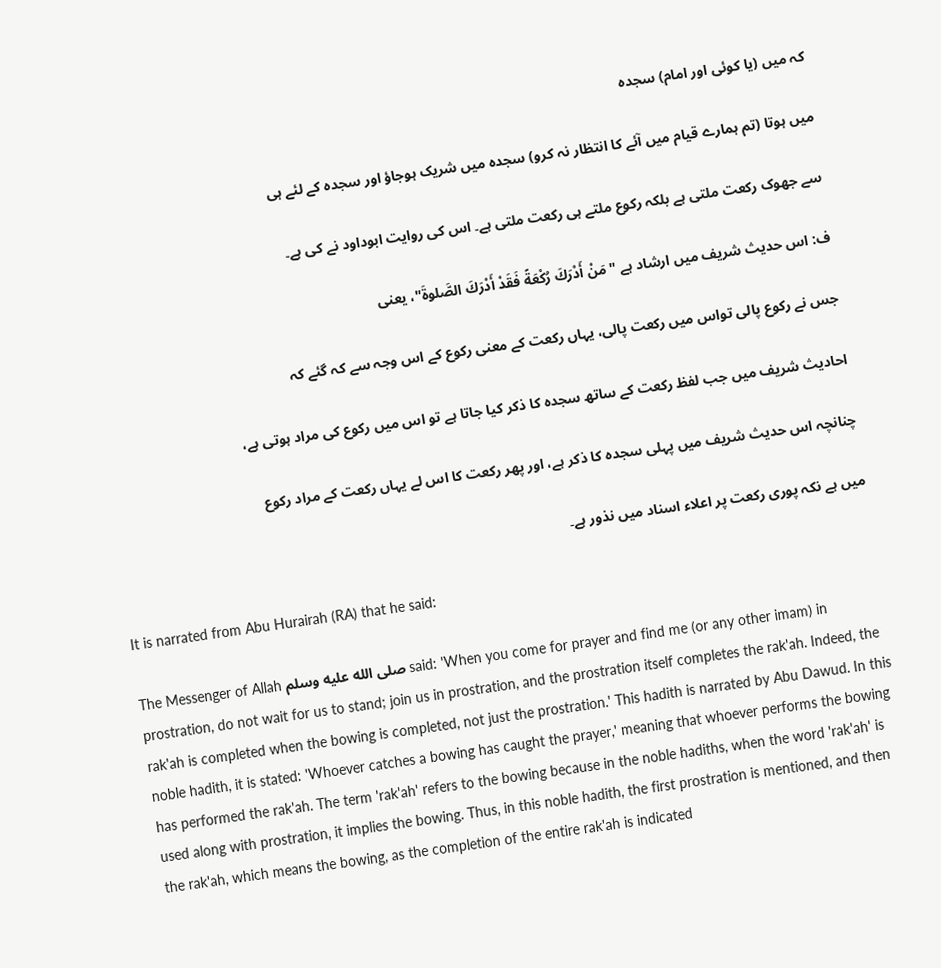کہ میں (یا کوئی اور امام) سجدہ

میں ہوتا (تم ہمارے قیام میں آئے کا انتظار نہ کرو) سجدہ میں شریک ہوجاؤ اور سجدہ کے لئے ہی

سے جھوک رکعت ملتی ہے بلکہ رکوع ملتے ہی رکعت ملتی ہے۔ اس کی روایت ابوداود نے کی ہے۔

ف: اس حدیث شریف میں ارشاد ہے "مَنْ أَدْرَكَ رُكْعَةً فَقَدْ أَدْرَكَ الصَّلوۃَ"، یعنی

جس نے رکوع پالی تواس میں رکعت پالی، یہاں رکعت کے معنی رکوع کے اس وجہ سے کہ گئے کہ

احادیث شریف میں جب لفظ رکعت کے ساتھ سجدہ کا ذکر کیا جاتا ہے تو اس میں رکوع کی مراد ہوتی ہے،

چنانچہ اس حدیث شریف میں پہلی سجدہ کا ذکر ہے، اور پھر رکعت کا اس لے یہاں رکعت کے مراد رکوع

میں ہے نکہ پوری رکعت پر اعلاء اسناد میں نذور ہے۔

It is narrated from Abu Hurairah (RA) that he said:

The Messenger of Allah صلى الله عليه وسلم said: 'When you come for prayer and find me (or any other imam) in prostration, do not wait for us to stand; join us in prostration, and the prostration itself completes the rak'ah. Indeed, the rak'ah is completed when the bowing is completed, not just the prostration.' This hadith is narrated by Abu Dawud. In this noble hadith, it is stated: 'Whoever catches a bowing has caught the prayer,' meaning that whoever performs the bowing has performed the rak'ah. The term 'rak'ah' refers to the bowing because in the noble hadiths, when the word 'rak'ah' is used along with prostration, it implies the bowing. Thus, in this noble hadith, the first prostration is mentioned, and then the rak'ah, which means the bowing, as the completion of the entire rak'ah is indicated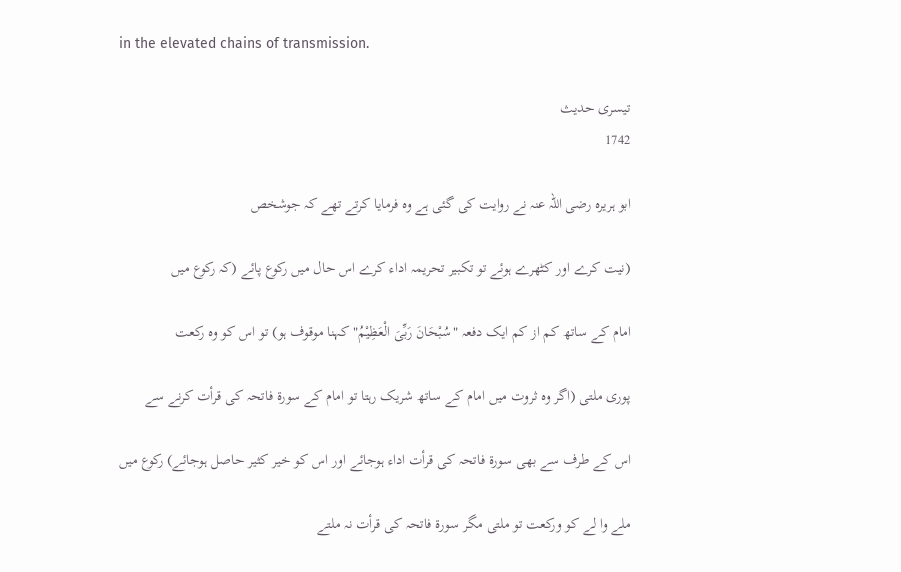in the elevated chains of transmission.

تیسری حدیث
1742

ابو ہریرہ رضی اللہ عنہ نے روایت کی گئی ہے وہ فرمایا کرتے تھے کہ جوشخص

(نیت کرے اور کٹھرے ہوئے تو تکبیر تحریمہ اداء کرے اس حال میں رکوع پائے (کہ رکوع میں

امام کے ساتھ کم از کم ایک دفعہ "سُبْحَانَ رَبِّیَ الْعَظِیْمُ" کہنا موقوف ہو) تو اس کو وہ رکعت

پوری ملتی (اگر وہ ثروت میں امام کے ساتھ شریک رہتا تو امام کے سورۃ فاتحہ کی قرأت کرنے سے

اس کے طرف سے بھی سورۃ فاتحہ کی قرأت اداء ہوجائے اور اس کو خیر کثیر حاصل ہوجائے) رکوع میں

ملے وا لے کو ورکعت تو ملتی مگر سورۃ فاتحہ کی قرأت نہ ملتے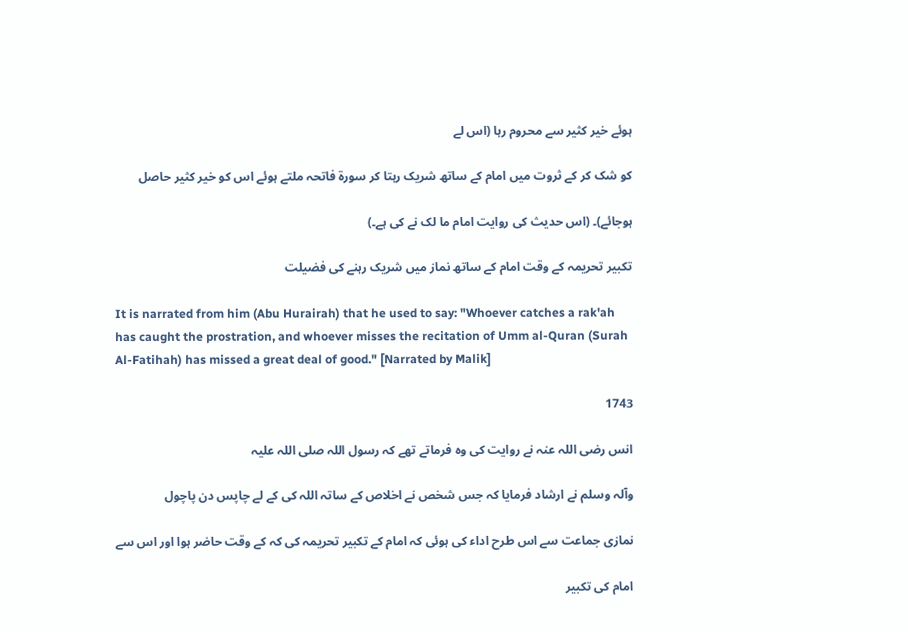ہوئے خیر کثیر سے محروم رہا (اس لے

کو شک کر کے ثروت میں امام کے ساتھ شریک رہتا کر سورۃ فاتحہ ملتے ہوئے اس کو خیر کثیر حاصل

ہوجائے)۔ (اس حدیث کی روایت امام ما لک نے کی ہے۔)

تکبیر تحریمہ کے وقت امام کے ساتھ نماز میں شریک رہنے کی فضیلت

It is narrated from him (Abu Hurairah) that he used to say: "Whoever catches a rak'ah has caught the prostration, and whoever misses the recitation of Umm al-Quran (Surah Al-Fatihah) has missed a great deal of good." [Narrated by Malik]

1743

انس رضی اللہ عنہ نے روایت کی وہ فرماتے تھے کہ رسول اللہ صلی اللہ علیہ

وآلہ وسلم نے ارشاد فرمایا کہ جس شخص نے اخلاص کے ساتہ اللہ کی کے لے چاپس دن پاچول

نمازی جماعت سے اس طرح اداء کی ہوئی کہ امام کے تکبیر تحریمہ کی کہ کے وقت حاضر ہوا اور اس سے

امام کی تکبیر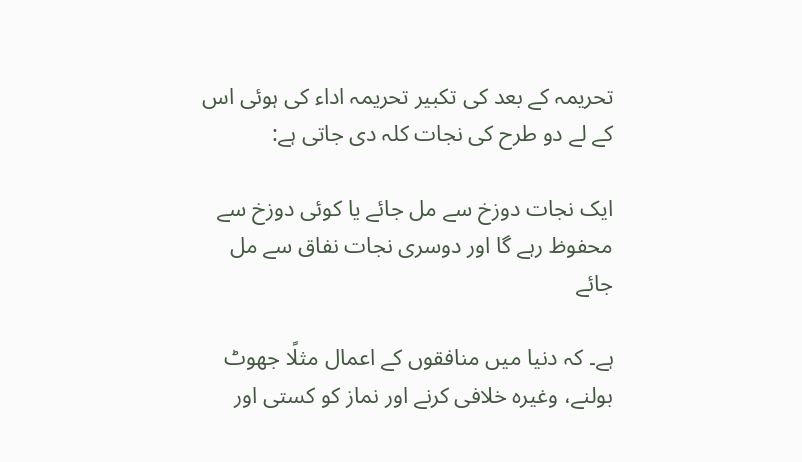تحریمہ کے بعد کی تکبیر تحریمہ اداء کی ہوئی اس کے لے دو طرح کی نجات کلہ دی جاتی ہے:

ایک نجات دوزخ سے مل جائے یا کوئی دوزخ سے محفوظ رہے گا اور دوسری نجات نفاق سے مل جائے

ہے۔ کہ دنیا میں منافقوں کے اعمال مثلًا جھوٹ بولنے، وغیرہ خلافی کرنے اور نماز کو کستی اور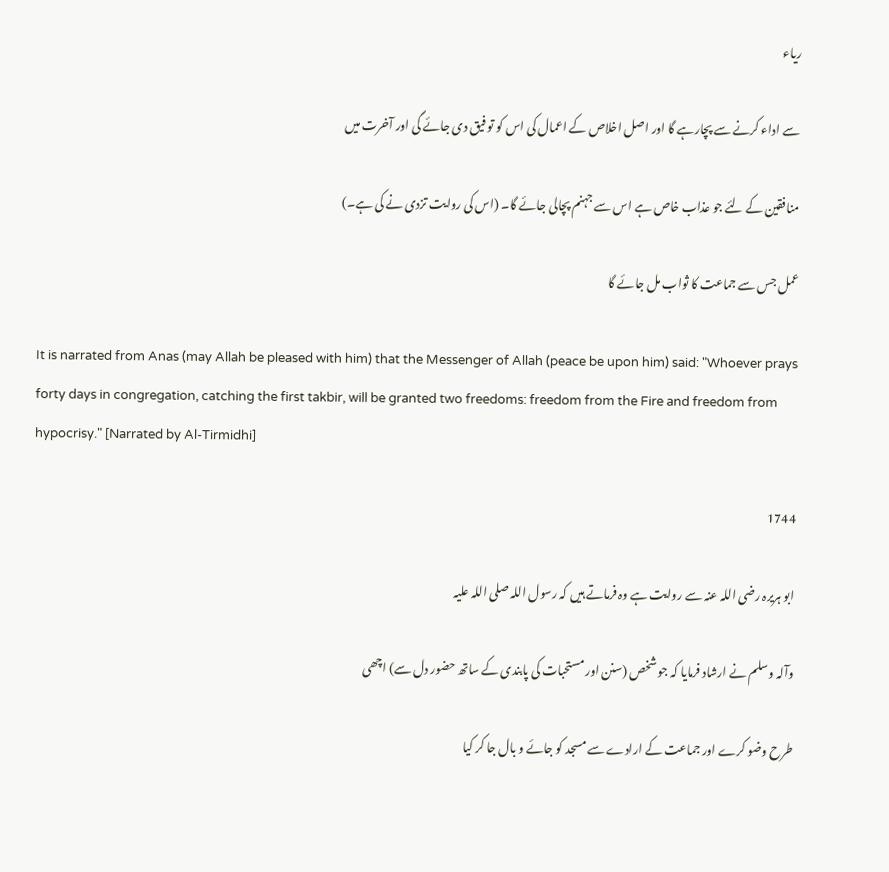ریاء

سے اداء کرنے سے پچارہے گا اور اصل اخلاص کے اعمال کی اس کو تو فیق دی جائے گی اور آخرت میں

منافقین کے لئے جو عذاب خاص ہے اس سے جہنم پچالی جائے گا۔ (اس کی روایت تزدی نے کی ہے۔)

عمل جس سے جماعت کا ثواب مل جائے گا

It is narrated from Anas (may Allah be pleased with him) that the Messenger of Allah (peace be upon him) said: "Whoever prays forty days in congregation, catching the first takbir, will be granted two freedoms: freedom from the Fire and freedom from hypocrisy." [Narrated by Al-Tirmidhi]

1744

ابو ہریرہ رضی اللہ عنہ سے روایت ہے وہ فرماتے ہیں کہ رسول اللہ صلی اللہ علیہ

وآلہ وسلم نے ارشاد فرمایا کہ جو شخص (سنن اور مستحبات کی پابندی کے ساتھ حضور دل سے) اچھی

طرح وضو کرے اور جماعت کے ارادے سے مسجد کو جائے و بال جا کر کیا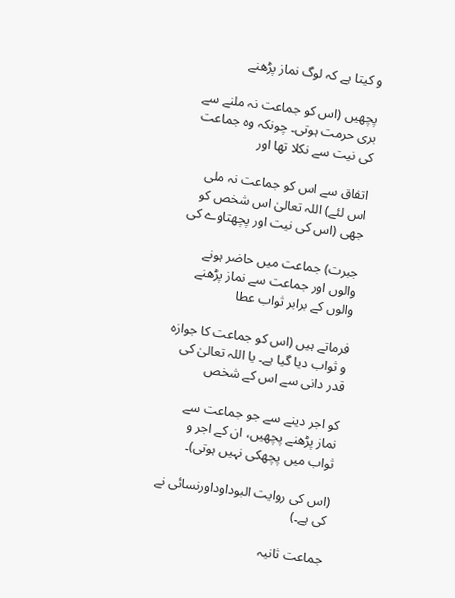و کیتا ہے کہ لوگ نماز پڑھنے

پچھیں (اس کو جماعت نہ ملنے سے بری حرمت ہوتی۔ چونکہ وہ جماعت کی نیت سے نکلا تھا اور

اتفاق سے اس کو جماعت نہ ملی اس لئے) اللہ تعالیٰ اس شخص کو جھی (اس کی نیت اور پچھتاوے کی

جبرت) جماعت میں حاضر ہونے والوں اور جماعت سے نماز پڑھنے والوں کے برابر ثواب عطا

فرماتے ہیں (اس کو جماعت کا جوازہ و ثواب دیا گیا ہے۔ یا اللہ تعالیٰ کی قدر دانی سے اس کے شخص

کو اجر دینے سے جو جماعت سے نماز پڑھنے پچھیں، ان کے اجر و ثواب میں پچھکی نہیں ہوتی)۔

(اس کی روایت البوداوداورنسائی نے کی ہے۔)

جماعت ثانیہ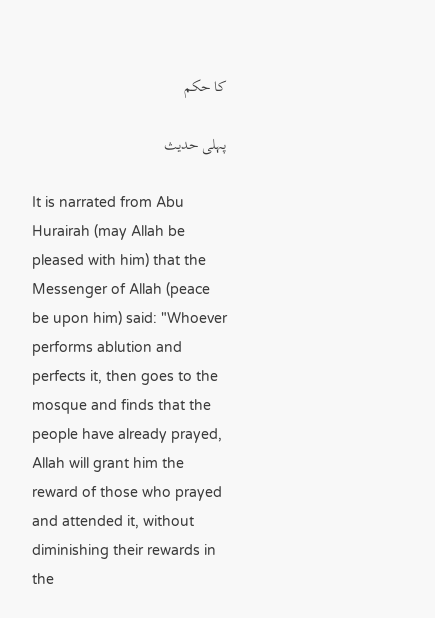کا حکم

پہلی حدیث

It is narrated from Abu Hurairah (may Allah be pleased with him) that the Messenger of Allah (peace be upon him) said: "Whoever performs ablution and perfects it, then goes to the mosque and finds that the people have already prayed, Allah will grant him the reward of those who prayed and attended it, without diminishing their rewards in the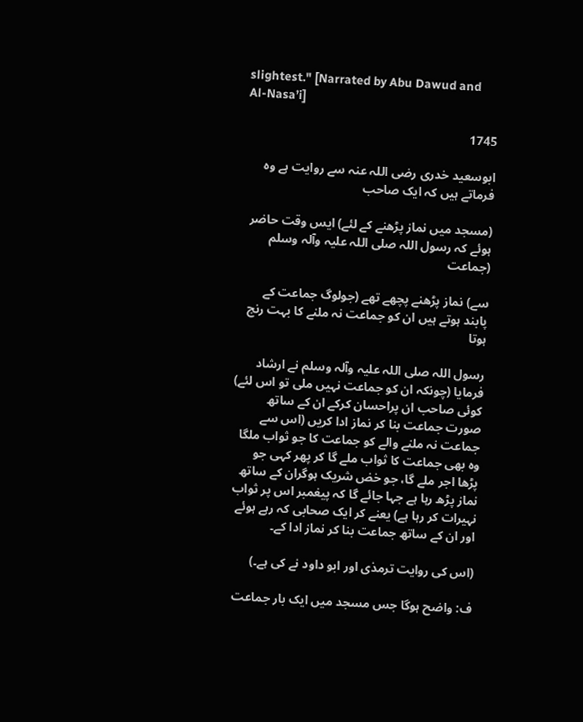slightest." [Narrated by Abu Dawud and Al-Nasa’i]

1745

ابوسعید خدری رضی اللہ عنہ سے روایت ہے وہ فرماتے ہیں کہ ایک صاحب

(مسجد میں نماز پڑھنے کے لئے) ایس وقت حاضر ہوئے کہ رسول اللہ صلی اللہ علیہ وآلہ وسلم (جماعت

سے) نماز پڑھنے پچھے تھے (جولوگ جماعت کے پابند ہوتے ہیں ان کو جماعت نہ ملنے کا بہت رنج ہوتا

رسول اللہ صلی اللہ علیہ وآلہ وسلم نے ارشاد فرمایا (چونکہ ان کو جماعت نہیں ملی تو اس لئے) کوئی صاحب ان پراحسان کرکے ان کے ساتھ صورت جماعت بنا کر نماز ادا کریں (اس سے جماعت نہ ملنے والے کو جماعت کا جو ثواب ملگا وہ بھی جماعت کا ثواب ملے گا کر پھر کہی جو پڑھا اجر ملے گا، جو خض شریک ہوگران کے ساتھ نماز پڑھ رہا ہے جہا جائے گا کہ پیغمبر اس پر ثواب نہیرات کر رہا ہے) یعنے کر ایک صحابی کہ رہے ہوئے اور ان کے ساتھ جماعت بنا کر نماز ادا کے۔

(اس کی روایت ترمذی اور ابو داود نے کی ہے۔)

ف: واضح ہوگا جس مسجد میں ایک بار جماعت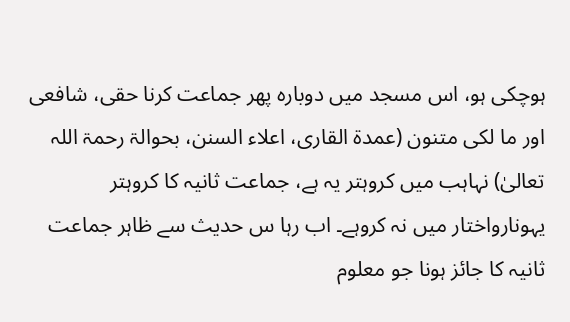ہوچکی ہو، اس مسجد میں دوبارہ پھر جماعت کرنا حقی، شافعی اور ما لکی متنون (عمدۃ القاری، اعلاء السنن، بحوالۃ رحمۃ اللہ تعالیٰ) نہاہب میں کروہتر یہ ہے، جماعت ثانیہ کا کروہتر یہونارواختار میں نہ کروہے۔ اب رہا س حدیث سے ظاہر جماعت ثانیہ کا جائز ہونا جو معلوم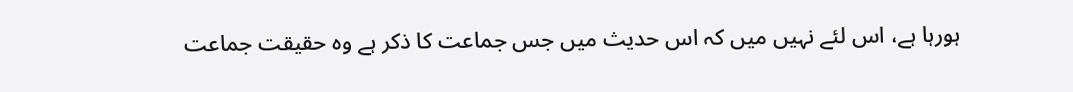ہورہا ہے، اس لئے نہیں میں کہ اس حدیث میں جس جماعت کا ذکر ہے وہ حقیقت جماعت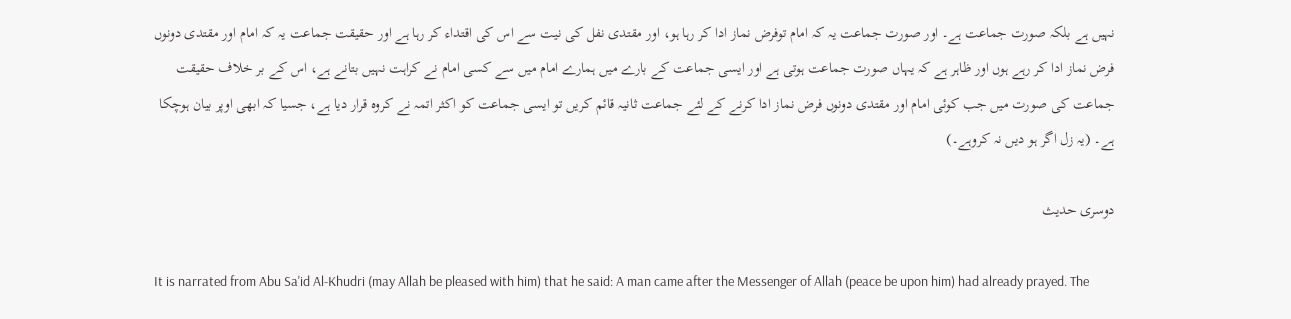نہیں ہے بلکہ صورت جماعت ہے۔ اور صورت جماعت یہ کہ امام توفرض نماز ادا کر رہا ہو، اور مقتدی نفل کی نیت سے اس کی اقتداء کر رہا ہے اور حقیقت جماعت یہ کہ امام اور مقتدی دونوں فرض نماز ادا کر رہے ہوں اور ظاہر ہے کہ یہاں صورت جماعت ہوتی ہے اور ایسی جماعت کے بارے میں ہمارے امام میں سے کسی امام نے کراہت نہیں بتانے ہے، اس کے بر خلاف حقیقت جماعت کی صورت میں جب کوئی امام اور مقتدی دونوں فرض نماز ادا کرنے کے لئے جماعت ثانیہ قائم کریں تو ایسی جماعت کو اکثر اتمہ نے کروہ قرار دیا ہے، جسیا کہ ابھی اوپر بیان ہوچکا ہے۔ (یہ زل اگر ہو دیں نہ کروہے۔)

دوسری حدیث

It is narrated from Abu Sa'id Al-Khudri (may Allah be pleased with him) that he said: A man came after the Messenger of Allah (peace be upon him) had already prayed. The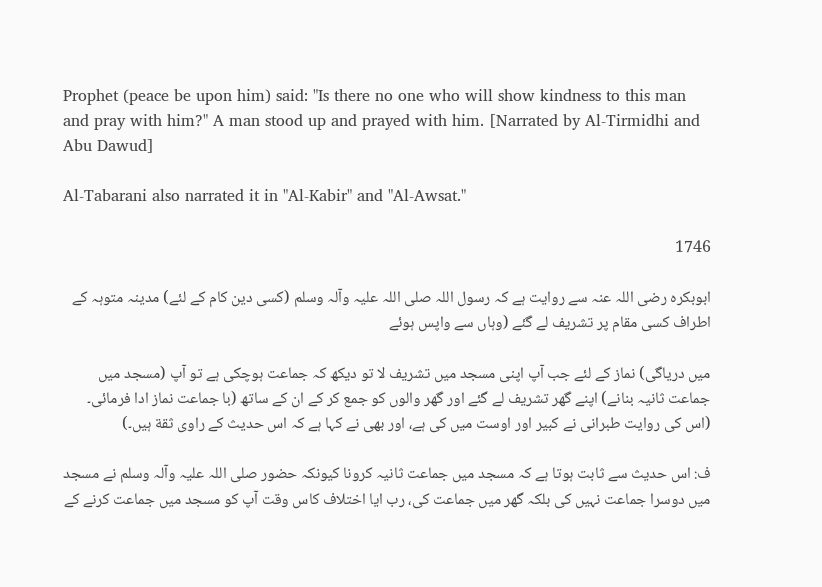Prophet (peace be upon him) said: "Is there no one who will show kindness to this man and pray with him?" A man stood up and prayed with him. [Narrated by Al-Tirmidhi and Abu Dawud]

Al-Tabarani also narrated it in "Al-Kabir" and "Al-Awsat."

1746

ابوبکرہ رضی اللہ عنہ سے روایت ہے کہ رسول اللہ صلی اللہ علیہ وآلہ وسلم (کسی دین کام کے لئے) مدینہ متوہہ کے اطراف کسی مقام پر تشریف لے گئے (وہاں سے واپس ہوئے

میں دریاگی) نماز کے لئے جب آپ اپنی مسجد میں تشریف لا تو دیکھ کہ جماعت ہوچکی ہے تو آپ (مسجد میں جماعت ثانیہ بنانے) اپنے گھر تشریف لے گئے اور گھر والوں کو جمع کر کے ان کے ساتھ (با جماعت نماز ادا فرمائی۔ (اس کی روایت طبرانی نے کبیر اور اوست میں کی ہے، اور بھی نے کہا ہے کہ اس حدیث کے راوی ثقة ہیں۔)

ف: اس حدیث سے ثابت ہوتا ہے کہ مسجد میں جماعت ثانیہ کرونا کیونکہ حضور صلی اللہ علیہ وآلہ وسلم نے مسجد میں دوسرا جماعت نہیں کی بلکہ گھر میں جماعت کی، رب ایا اختلاف کاس وقت آپ کو مسجد میں جماعت کرنے کے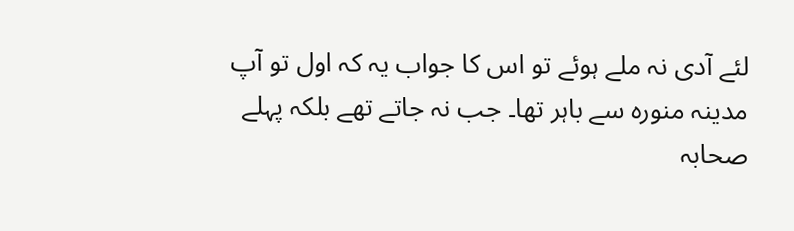لئے آدی نہ ملے ہوئے تو اس کا جواب یہ کہ اول تو آپ مدینہ منورہ سے باہر تھا۔ جب نہ جاتے تھے بلکہ پہلے صحابہ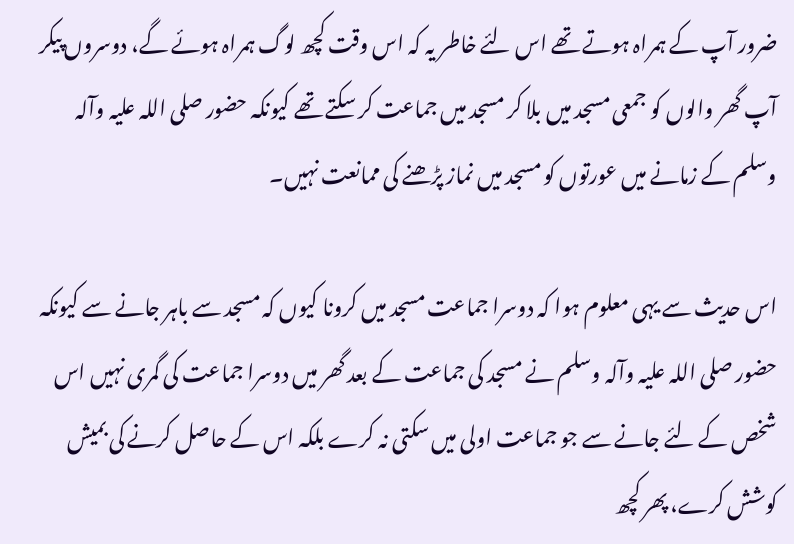ضرور آپ کے ہمراہ ہوتے تھے اس لئے خاطر یہ کہ اس وقت کچھ لوگ ہمراہ ہوئے گے، دوسروں پیکر آپ گھر والوں کو جمعی مسجد میں بلا کر مسجد میں جماعت کر سکتے تھے کیونکہ حضور صلی اللہ علیہ وآلہ وسلم کے زمانے میں عورتوں کو مسجد میں نماز پڑھنے کی ممانعت نہیں۔

اس حدیث سے یہی معلوم ہوا کہ دوسرا جماعت مسجد میں کرونا کیوں کہ مسجد سے باہر جانے سے کیونکہ حضور صلی اللہ علیہ وآلہ وسلم نے مسجد کی جماعت کے بعد گھر میں دوسرا جماعت کی گمری نہیں اس شخص کے لئے جانے سے جو جماعت اولی میں سکتی نہ کرے بلکہ اس کے حاصل کرنے کی بمیش کوشش کرے، پھر کچھ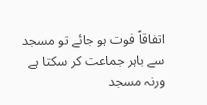اتفاقاً فوت ہو جائے تو مسجد سے باہر جماعت کر سکتا ہے ورنہ مسجد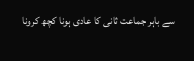سے باہر جماعت ثانی کا عادی ہونا کچھ کرونا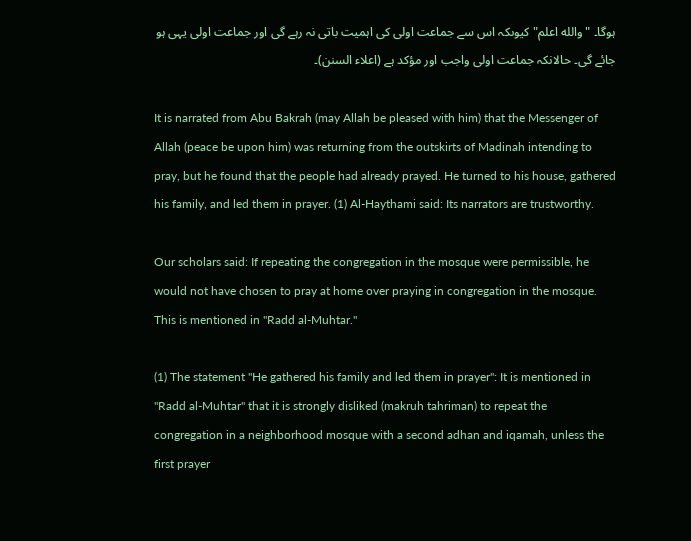ہوگا۔ "والله اعلم" کیوںکہ اس سے جماعت اولی کی اہمیت باتی نہ رہے گی اور جماعت اولی یہی ہو جائے گی۔ حالانکہ جماعت اولی واجب اور مؤكد ہے (اعلاء السنن)۔

It is narrated from Abu Bakrah (may Allah be pleased with him) that the Messenger of Allah (peace be upon him) was returning from the outskirts of Madinah intending to pray, but he found that the people had already prayed. He turned to his house, gathered his family, and led them in prayer. (1) Al-Haythami said: Its narrators are trustworthy.

Our scholars said: If repeating the congregation in the mosque were permissible, he would not have chosen to pray at home over praying in congregation in the mosque. This is mentioned in "Radd al-Muhtar."

(1) The statement "He gathered his family and led them in prayer": It is mentioned in "Radd al-Muhtar" that it is strongly disliked (makruh tahriman) to repeat the congregation in a neighborhood mosque with a second adhan and iqamah, unless the first prayer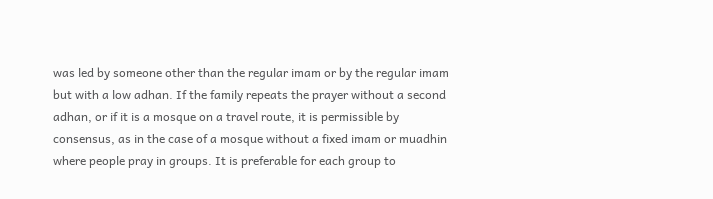was led by someone other than the regular imam or by the regular imam but with a low adhan. If the family repeats the prayer without a second adhan, or if it is a mosque on a travel route, it is permissible by consensus, as in the case of a mosque without a fixed imam or muadhin where people pray in groups. It is preferable for each group to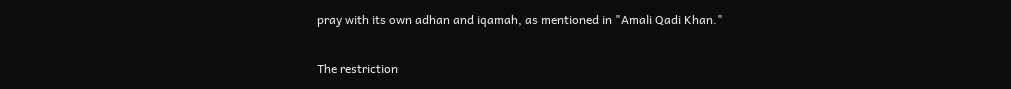pray with its own adhan and iqamah, as mentioned in "Amali Qadi Khan."

The restriction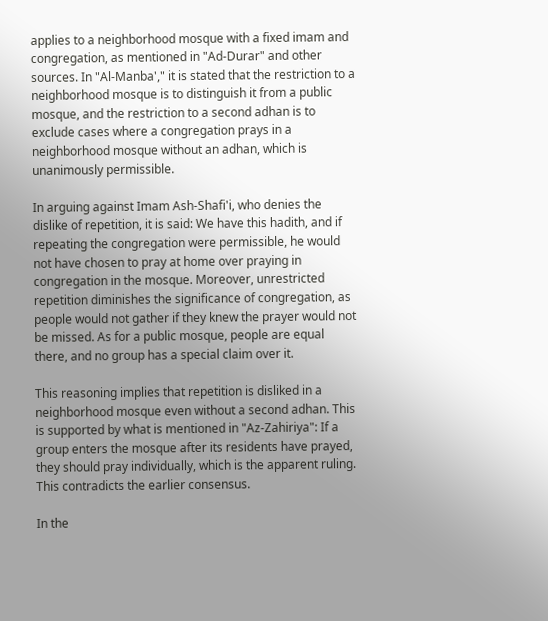applies to a neighborhood mosque with a fixed imam and congregation, as mentioned in "Ad-Durar" and other sources. In "Al-Manba'," it is stated that the restriction to a neighborhood mosque is to distinguish it from a public mosque, and the restriction to a second adhan is to exclude cases where a congregation prays in a neighborhood mosque without an adhan, which is unanimously permissible.

In arguing against Imam Ash-Shafi'i, who denies the dislike of repetition, it is said: We have this hadith, and if repeating the congregation were permissible, he would not have chosen to pray at home over praying in congregation in the mosque. Moreover, unrestricted repetition diminishes the significance of congregation, as people would not gather if they knew the prayer would not be missed. As for a public mosque, people are equal there, and no group has a special claim over it.

This reasoning implies that repetition is disliked in a neighborhood mosque even without a second adhan. This is supported by what is mentioned in "Az-Zahiriya": If a group enters the mosque after its residents have prayed, they should pray individually, which is the apparent ruling. This contradicts the earlier consensus.

In the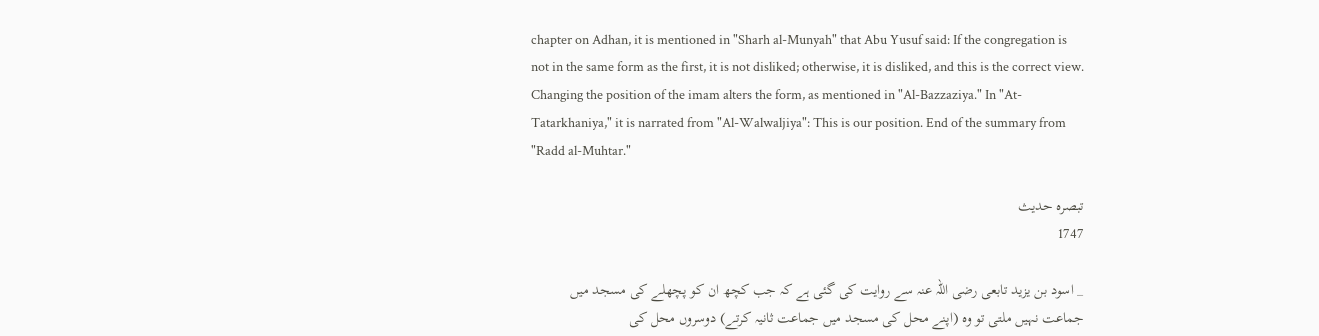chapter on Adhan, it is mentioned in "Sharh al-Munyah" that Abu Yusuf said: If the congregation is not in the same form as the first, it is not disliked; otherwise, it is disliked, and this is the correct view. Changing the position of the imam alters the form, as mentioned in "Al-Bazzaziya." In "At-Tatarkhaniya," it is narrated from "Al-Walwaljiya": This is our position. End of the summary from "Radd al-Muhtar."

تبصرہ حدیث
1747

_ اسود بن یزید تابعی رضی اللہ عنہ سے روایت کی گئی ہے کہ جب کچھ ان کو پچھلے کی مسجد میں جماعت نہیں ملتی تو وہ (اپنے محل کی مسجد میں جماعت ثانیہ کرتے) دوسروں محل کی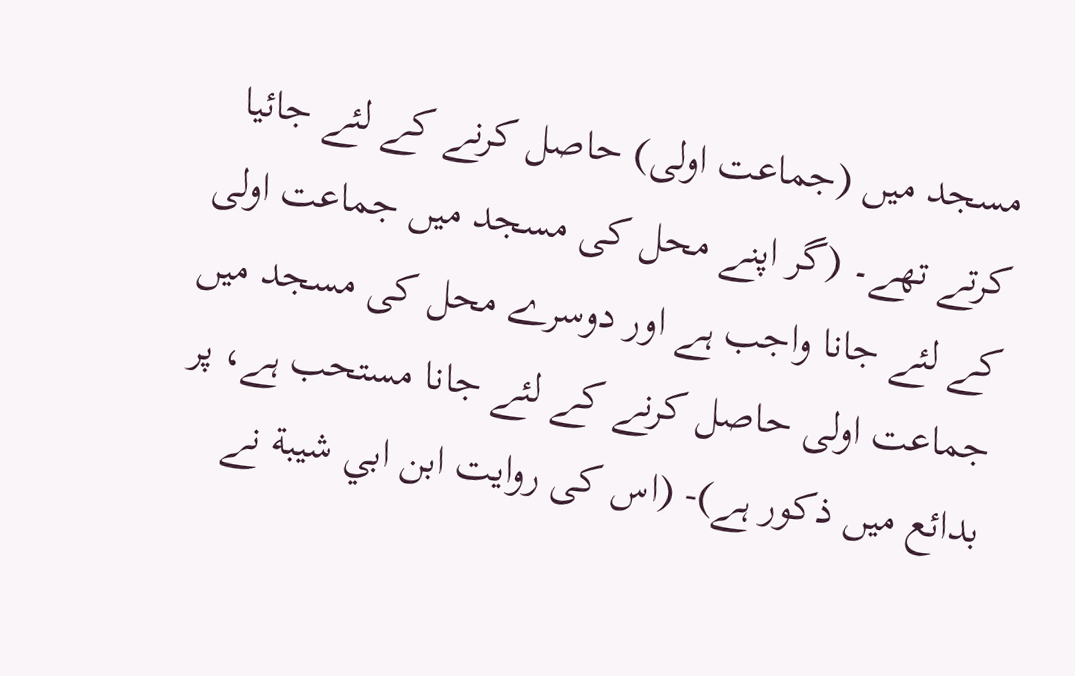مسجد میں (جماعت اولی) حاصل کرنے کے لئے جائیا کرتے تھے۔ (گر اپنے محل کی مسجد میں جماعت اولی کے لئے جانا واجب ہے اور دوسرے محل کی مسجد میں جماعت اولی حاصل کرنے کے لئے جانا مستحب ہے، پر بدائع میں ذکور ہے)- (اس کی روايت ابن ابي شيبة نے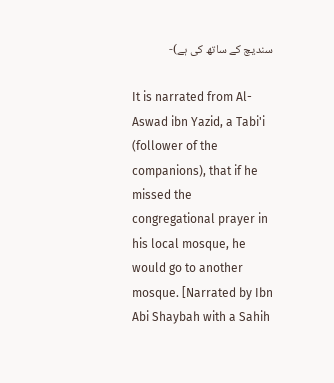سنديچ کے ساتھ کی ہے)-

It is narrated from Al-Aswad ibn Yazid, a Tabi'i (follower of the companions), that if he missed the congregational prayer in his local mosque, he would go to another mosque. [Narrated by Ibn Abi Shaybah with a Sahih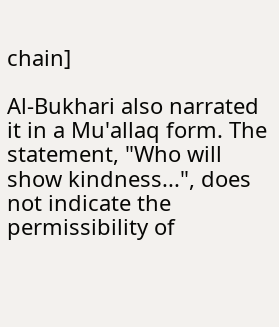chain]

Al-Bukhari also narrated it in a Mu'allaq form. The statement, "Who will show kindness...", does not indicate the permissibility of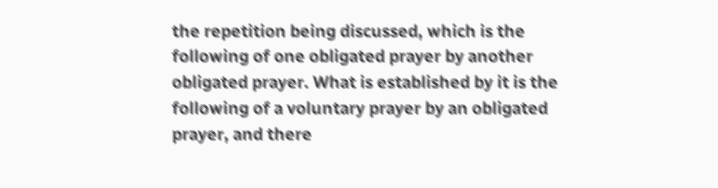the repetition being discussed, which is the following of one obligated prayer by another obligated prayer. What is established by it is the following of a voluntary prayer by an obligated prayer, and there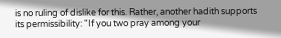is no ruling of dislike for this. Rather, another hadith supports its permissibility: "If you two pray among your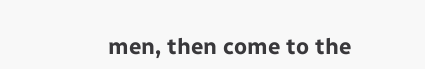men, then come to the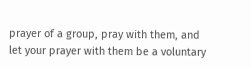prayer of a group, pray with them, and let your prayer with them be a voluntary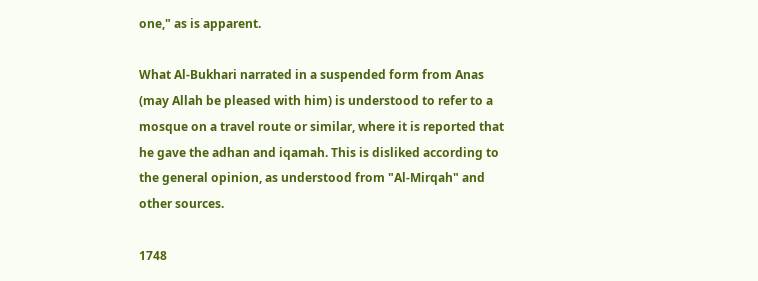one," as is apparent.

What Al-Bukhari narrated in a suspended form from Anas (may Allah be pleased with him) is understood to refer to a mosque on a travel route or similar, where it is reported that he gave the adhan and iqamah. This is disliked according to the general opinion, as understood from "Al-Mirqah" and other sources.

1748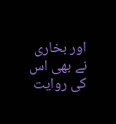اور بخاری نے بھی اس کی روایت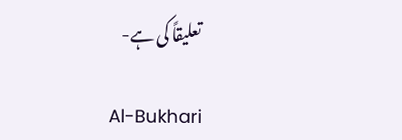تعلیقاً کی ہے-

Al-Bukhari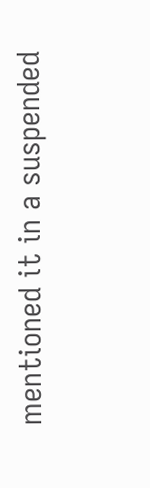mentioned it in a suspended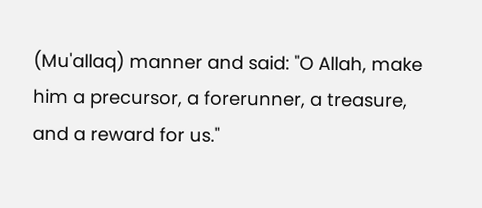(Mu'allaq) manner and said: "O Allah, make him a precursor, a forerunner, a treasure, and a reward for us."